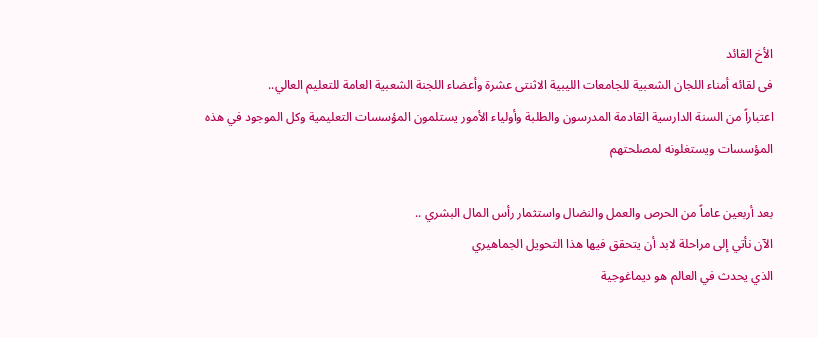الأخ القائد
فى لقائه أمناء اللجان الشعبية للجامعات الليبية الاثنتى عشرة وأعضاء اللجنة الشعبية العامة للتعليم العالي..
اعتباراً من السنة الدارسية القادمة المدرسون والطلبة وأولياء الأمور يستلمون المؤسسات التعليمية وكل الموجود في هذه المؤسسات ويستغلونه لمصلحتهم

بعد أربعين عاماً من الحرص والعمل والنضال واستثمار رأس المال البشري ..
الآن نأتي إلى مراحلة لابد أن يتحقق فيها هذا التحويل الجماهيري
الذي يحدث في العالم هو ديماغوجية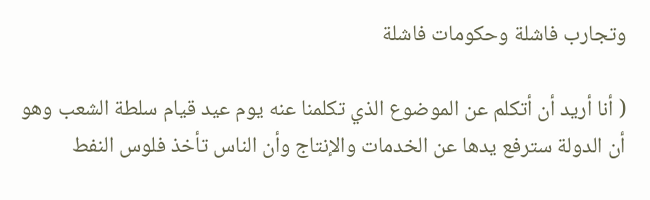وتجارب فاشلة وحكومات فاشلة

( أنا أريد أن أتكلم عن الموضوع الذي تكلمنا عنه يوم عيد قيام سلطة الشعب وهو أن الدولة سترفع يدها عن الخدمات والإنتاج وأن الناس تأخذ فلوس النفط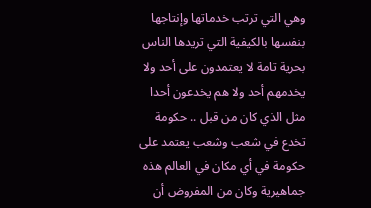وهي التي ترتب خدماتها وإنتاجها بنفسها بالكيفية التي تريدها الناس بحرية تامة لا يعتمدون على أحد ولا يخدمهم أحد ولا هم يخدعون أحدا مثل الذي كان من قبل .. حكومة تخدع في شعب وشعب يعتمد على حكومة في أي مكان في العالم هذه جماهيرية وكان من المفروض أن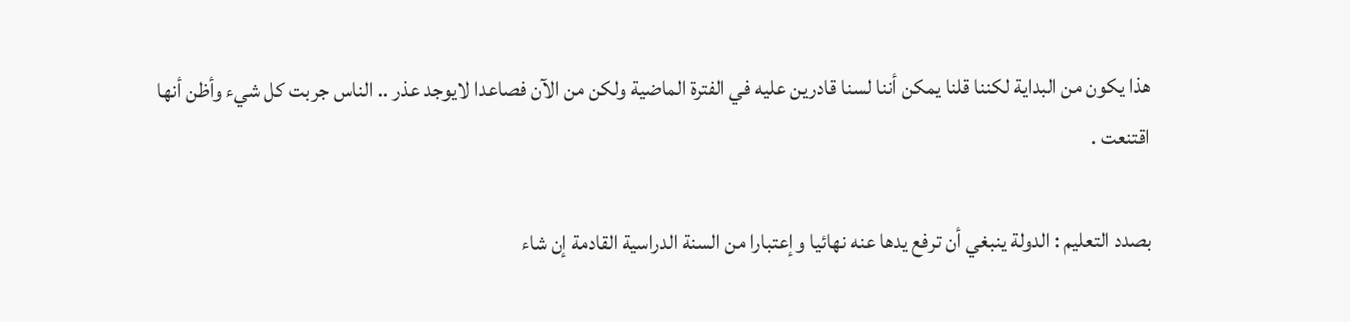هذا يكون من البداية لكننا قلنا يمكن أننا لسنا قادرين عليه في الفترة الماضية ولكن من الآن فصاعدا لايوجد عذر .. الناس جربت كل شيء وأظن أنها اقتنعت .

بصدد التعليم : الدولة ينبغي أن ترفع يدها عنه نهائيا وإعتبارا من السنة الدراسية القادمة إن شاء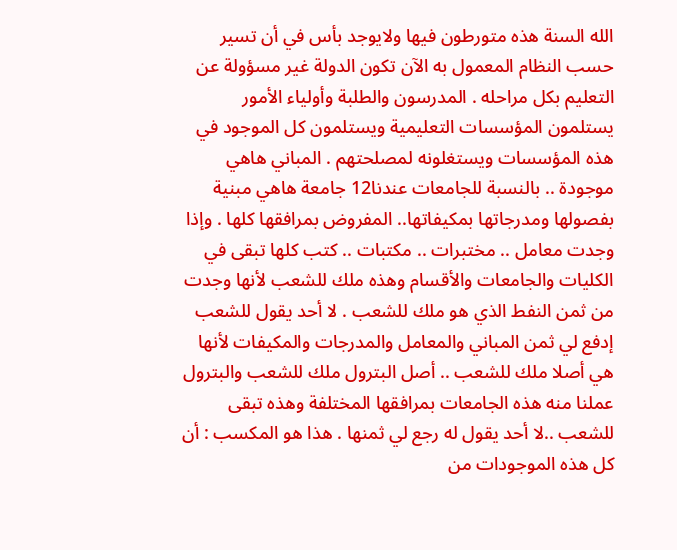الله السنة هذه متورطون فيها ولايوجد بأس في أن تسير حسب النظام المعمول به الآن تكون الدولة غير مسؤولة عن التعليم بكل مراحله . المدرسون والطلبة وأولياء الأمور يستلمون المؤسسات التعليمية ويستلمون كل الموجود في هذه المؤسسات ويستغلونه لمصلحتهم . المباني هاهي موجودة .. بالنسبة للجامعات عندنا12 جامعة هاهي مبنية بفصولها ومدرجاتها بمكيفاتها.. المفروض بمرافقها كلها . وإذا وجدت معامل .. مختبرات .. مكتبات .. كتب كلها تبقى في الكليات والجامعات والأقسام وهذه ملك للشعب لأنها وجدت من ثمن النفط الذي هو ملك للشعب . لا أحد يقول للشعب إدفع لي ثمن المباني والمعامل والمدرجات والمكيفات لأنها هي أصلا ملك للشعب .. أصل البترول ملك للشعب والبترول عملنا منه هذه الجامعات بمرافقها المختلفة وهذه تبقى للشعب ..لا أحد يقول له رجع لي ثمنها . هذا هو المكسب : أن كل هذه الموجودات من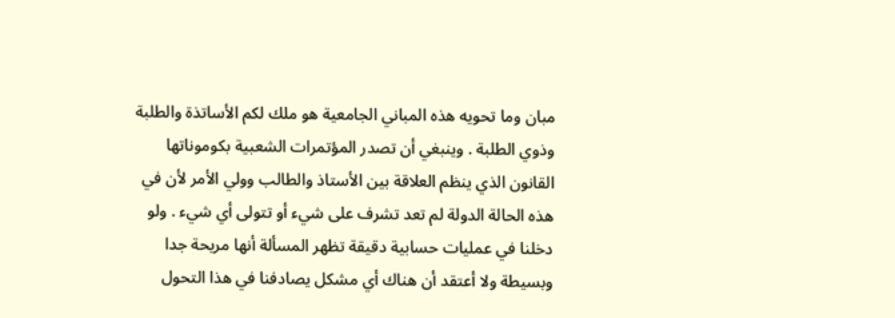مبان وما تحويه هذه المباني الجامعية هو ملك لكم الأساتذة والطلبة وذوي الطلبة . وينبغي أن تصدر المؤتمرات الشعبية بكوموناتها القانون الذي ينظم العلاقة بين الأستاذ والطالب وولي الأمر لأن في هذه الحالة الدولة لم تعد تشرف على شيء أو تتولى أي شيء . ولو دخلنا في عمليات حسابية دقيقة تظهر المسألة أنها مريحة جدا وبسيطة ولا أعتقد أن هناك أي مشكل يصادفنا في هذا التحول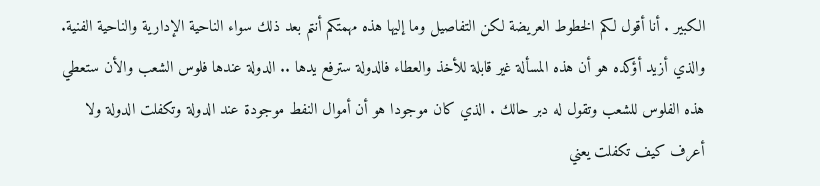الكبير . أنا أقول لكم الخطوط العريضة لكن التفاصيل وما إليها هذه مهمتكم أنتم بعد ذلك سواء الناحية الإدارية والناحية الفنية. والذي أزيد أؤكده هو أن هذه المسألة غير قابلة للأخذ والعطاء فالدولة سترفع يدها .. الدولة عندها فلوس الشعب والأن ستعطي هذه الفلوس للشعب وتقول له دبر حالك . الذي كان موجودا هو أن أموال النفط موجودة عند الدولة وتكفلت الدولة ولا أعرف كيف تكفلت يعني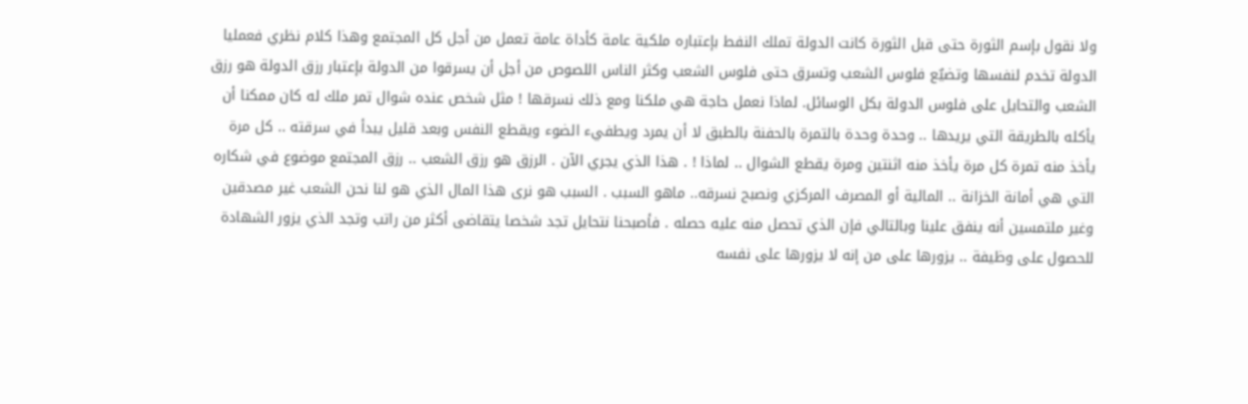ولا نقول بإسم الثورة حتى قبل الثورة كانت الدولة تملك النفط بإعتباره ملكية عامة كأداة عامة تعمل من أجل كل المجتمع وهذا كلام نظري فعمليا الدولة تخدم لنفسها وتضيٌع فلوس الشعب وتسرق حتى فلوس الشعب وكثر الناس اللصوص من أجل أن يسرقوا من الدولة بإعتبار رزق الدولة هو رزق الشعب والتحايل على فلوس الدولة بكل الوسائل. لماذا نعمل حاجة هي ملكنا ومع ذلك نسرقها ! مثل شخص عنده شوال تمر ملك له كان ممكنا أن يأكله بالطريقة التي يريدها .. وحدة وحدة بالتمرة بالحفنة بالطبق لا أن يمرد ويطفيء الضوء ويقطع النفس وبعد قليل يبدأ في سرقته .. كل مرة يأخذ منه تمرة كل مرة يأخذ منه اثنتين ومرة يقطع الشوال .. لماذا ! . هذا الذي يجري الآن . الرزق هو رزق الشعب .. رزق المجتمع موضوع في شكاره التي هي أمانة الخزانة .. المالية أو المصرف المركزي ونصبح نسرقه.. ماهو السبب . السبب هو نرى هذا المال الذي هو لنا نحن الشعب غير مصدقين وغير ملتمسين أنه ينفق علينا وبالتالي فإن الذي تحصل منه عليه حصله . فأصبحنا نتحايل تجد شخصا يتقاضى أكثر من راتب وتجد الذي يزور الشهادة للحصول على وظيفة .. يزورها على من إنه لا يزورها على نفسه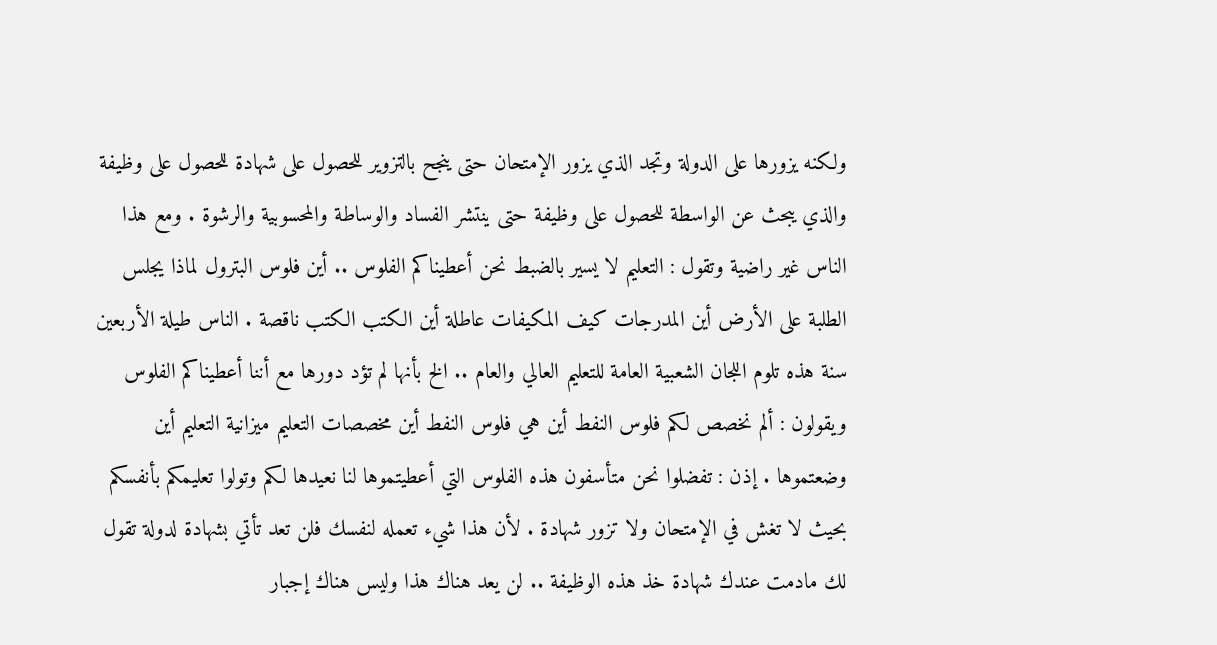ولكنه يزورها على الدولة وتجد الذي يزور الإمتحان حتى ينجح بالتزوير للحصول على شهادة للحصول على وظيفة والذي يبحث عن الواسطة للحصول على وظيفة حتى ينتشر الفساد والوساطة والمحسوبية والرشوة . ومع هذا الناس غير راضية وتقول : التعليم لا يسير بالضبط نحن أعطيناكم الفلوس .. أين فلوس البترول لماذا يجلس الطلبة على الأرض أين المدرجات كيف المكيفات عاطلة أين الكتب الكتب ناقصة . الناس طيلة الأربعين سنة هذه تلوم اللجان الشعبية العامة للتعليم العالي والعام .. الخ بأنها لم تؤد دورها مع أننا أعطيناكم الفلوس ويقولون : ألم نخصص لكم فلوس النفط أين هي فلوس النفط أين مخصصات التعليم ميزانية التعليم أين وضعتموها . إذن : تفضلوا نحن متأسفون هذه الفلوس التي أعطيتموها لنا نعيدها لكم وتولوا تعليمكم بأنفسكم بحيث لا تغش في الإمتحان ولا تزور شهادة . لأن هذا شيء تعمله لنفسك فلن تعد تأتي بشهادة لدولة تقول لك مادمت عندك شهادة خذ هذه الوظيفة .. لن يعد هناك هذا وليس هناك إجبار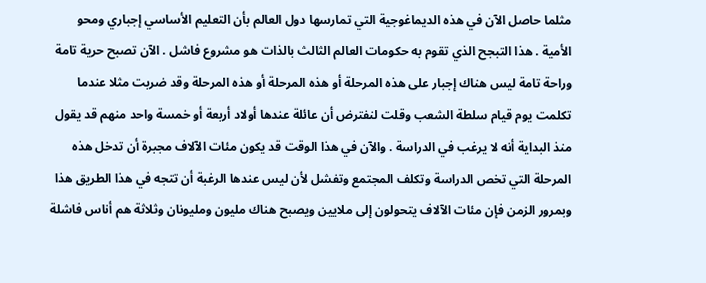مثلما حاصل الآن في هذه الديماغوجية التي تمارسها دول العالم بأن التعليم الأساسي إجباري ومحو الأمية . هذا التبجح الذي تقوم به حكومات العالم الثالث بالذات هو مشروع فاشل . الآن تصبح حرية تامة وراحة تامة ليس هناك إجبار على هذه المرحلة أو هذه المرحلة أو هذه المرحلة وقد ضربت مثلا عندما تكلمت يوم قيام سلطة الشعب وقلت لنفترض أن عائلة عندها أولاد أربعة أو خمسة واحد منهم قد يقول منذ البداية أنه لا يرغب في الدراسة . والآن في هذا الوقت قد يكون مئات الآلاف مجبرة أن تدخل هذه المرحلة التي تخص الدراسة وتكلف المجتمع وتفشل لأن ليس عندها الرغبة أن تتجه في هذا الطريق هذا وبمرور الزمن فإن مئات الآلاف يتحولون إلى ملايين ويصبح هناك مليون ومليونان وثلاثة هم أناس فاشلة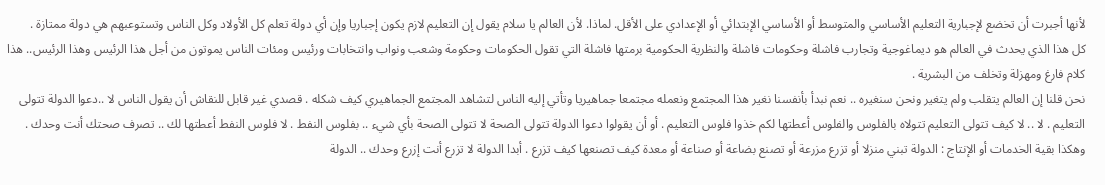لأنها أجبرت أن تخضع لإجبارية التعليم الأساسي والمتوسط أو الأساسي الإبتدائي أو الإعدادي على الأقل. لماذا. لأن العالم يا سلام يقول إن التعليم لازم يكون إجباريا وإن أي دولة تعلم كل الأولاد وكل الناس وتستوعبهم هي دولة ممتازة .
كل هذا الذي يحدث في العالم هو ديماغوجية وتجارب فاشلة وحكومات فاشلة والنظرية الحكومية برمتها فاشلة التي تقول الحكومات وحكومة وشعب ونواب وانتخابات ورئيس ومئات الناس يموتون من أجل هذا الرئيس وهذا الرئيس.. هذا كلام فارغ ومهزلة وتخلف من البشرية .
نحن قلنا إن العالم يتقلب ولم يتغير ونحن سنغيره .. نعم نبدأ بأنفسنا نغير هذا المجتمع ونعمله مجتمعا جماهيريا وتأتي إليه الناس لتشاهد المجتمع الجماهيري كيف شكله . قصدي غير قابل للنقاش أن يقول الناس لا ..دعوا الدولة تتولى التعليم . لا .. لا كيف تتولى التعليم تتولاه بالفلوس والفلوس أعطتها لكم خذوا فلوس التعليم . أو أن يقولوا دعوا الدولة تتولى الصحة لا تتولى الصحة بأي شيء .. بفلوس النفط . لا فلوس النفط أعطتها لك .. تصرف صحتك أنت وحدك . وهكذا بقية الخدمات أو الإنتاج : الدولة تبني منزلا أو تزرع مزرعة أو تصنع بضاعة أو صناعة أو معدة كيف تصنعها كيف تزرع . أبدا الدولة لا تزرع أنت إزرع وحدك .. الدولة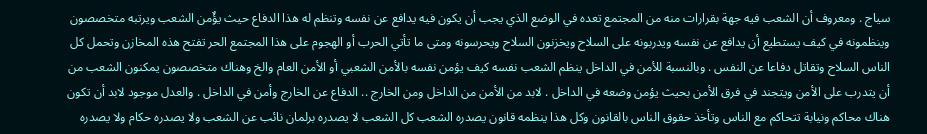سياج . ومعروف أن الشعب فيه جهة بقرارات منه من المجتمع تعده في الوضع الذي يجب أن يكون فيه يدافع عن نفسه وتنظم له هذا الدفاع حيث يؤٌمن الشعب ويرتبه متخصصون وينظمونه في كيف يستطيع أن يدافع عن نفسه ويدربونه على السلاح ويخزنون السلاح ويحرسونه ومتى ما تأتي الحرب أو الهجوم على هذا المجتمع الحر تفتح هذه المخازن وتحمل كل الناس السلاح وتقاتل دفاعا عن النفس . وبالنسبة للأمن في الداخل ينظم الشعب نفسه كيف يؤمن نفسه بالأمن الشعبي أو الأمن العام والخ وهناك متخصصون يمكنون الشعب من أن يتدرب على الأمن ويتجند في فرق الأمن بحيث يؤمن وضعه في الداخل . لابد من الأمن من الداخل ومن الخارج .. الدفاع عن الخارج وأمن في الداخل . والعدل موجود لابد أن تكون هناك محاكم ونيابة تتحاكم مع الناس وتأخذ حقوق الناس بالقانون وكل هذا ينظمه قانون يصدره الشعب كل الشعب لا يصدره برلمان نائب عن الشعب ولا يصدره حكام ولا يصدره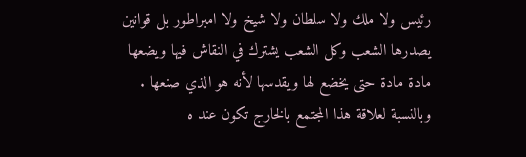رئيس ولا ملك ولا سلطان ولا شيخ ولا امبراطور بل قوانين يصدرها الشعب وكل الشعب يشترك في النقاش فيها ويضعها مادة مادة حتى يخضع لها ويقدسها لأنه هو الذي صنعها .
وبالنسبة لعلاقة هذا المجتمع بالخارج تكون عند ه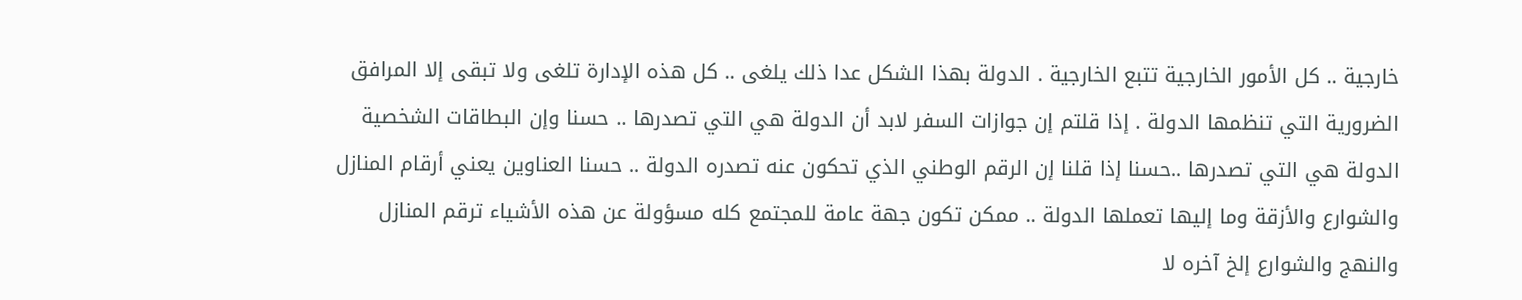خارجية .. كل الأمور الخارجية تتبع الخارجية . الدولة بهذا الشكل عدا ذلك يلغى .. كل هذه الإدارة تلغى ولا تبقى إلا المرافق الضرورية التي تنظمها الدولة . إذا قلتم إن جوازات السفر لابد أن الدولة هي التي تصدرها .. حسنا وإن البطاقات الشخصية الدولة هي التي تصدرها ..حسنا إذا قلنا إن الرقم الوطني الذي تحكون عنه تصدره الدولة .. حسنا العناوين يعني أرقام المنازل والشوارع والأزقة وما إليها تعملها الدولة .. ممكن تكون جهة عامة للمجتمع كله مسؤولة عن هذه الأشياء ترقم المنازل والنهج والشوارع إلخ آخره لا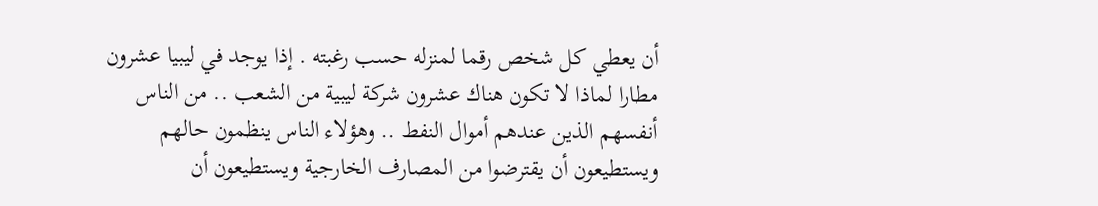أن يعطي كل شخص رقما لمنزله حسب رغبته . إذا يوجد في ليبيا عشرون مطارا لماذا لا تكون هناك عشرون شركة ليبية من الشعب .. من الناس أنفسهم الذين عندهم أموال النفط .. وهؤلاء الناس ينظمون حالهم ويستطيعون أن يقترضوا من المصارف الخارجية ويستطيعون أن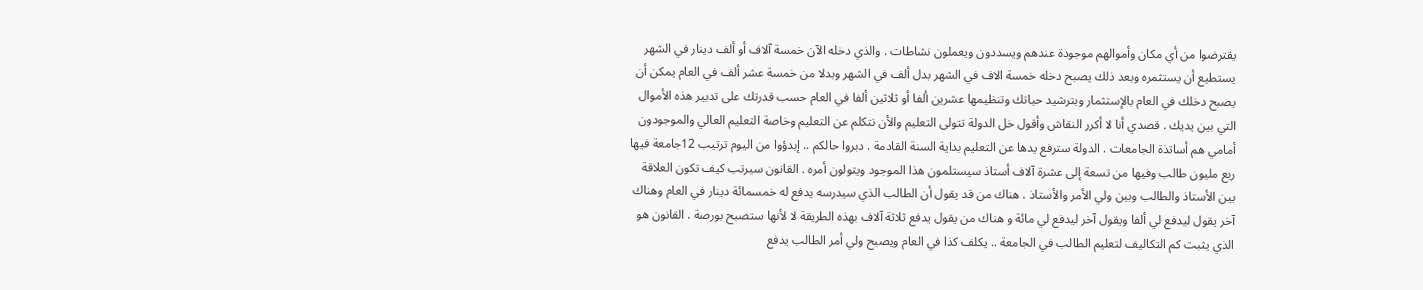يقترضوا من أي مكان وأموالهم موجودة عندهم ويسددون ويعملون نشاطات . والذي دخله الآن خمسة آلاف أو ألف دينار في الشهر يستطيع أن يستثمره وبعد ذلك يصبح دخله خمسة الاف في الشهر بدل ألف في الشهر وبدلا من خمسة عشر ألف في العام يمكن أن يصبح دخلك في العام بالإستثمار وبترشيد حياتك وتنظيمها عشرين ألفا أو ثلاثين ألفا في العام حسب قدرتك على تدبير هذه الأموال التي بين يديك . قصدي أنا لا أكرر النقاش وأقول خل الدولة تتولى التعليم والأن نتكلم عن التعليم وخاصة التعليم العالي والموجودون أمامي هم أساتذة الجامعات . الدولة سترفع يدها عن التعليم بداية السنة القادمة . دبروا حالكم .. إبدؤوا من اليوم ترتيب 12جامعة فيها ربع مليون طالب وفيها من تسعة إلى عشرة آلاف أستاذ سيستلمون هذا الموجود ويتولون أمره . القانون سيرتب كيف تكون العلاقة بين الأستاذ والطالب وبين ولي الأمر والأستاذ . هناك من قد يقول أن الطالب الذي سيدرسه يدفع له خمسمائة دينار في العام وهناك آخر يقول ليدفع لي ألفا ويقول آخر ليدفع لي مائة و هناك من يقول يدفع ثلاثة آلاف بهذه الطريقة لا لأنها ستصبح بورصة . القانون هو الذي يثبت كم التكاليف لتعليم الطالب في الجامعة .. يكلف كذا في العام ويصبح ولي أمر الطالب يدفع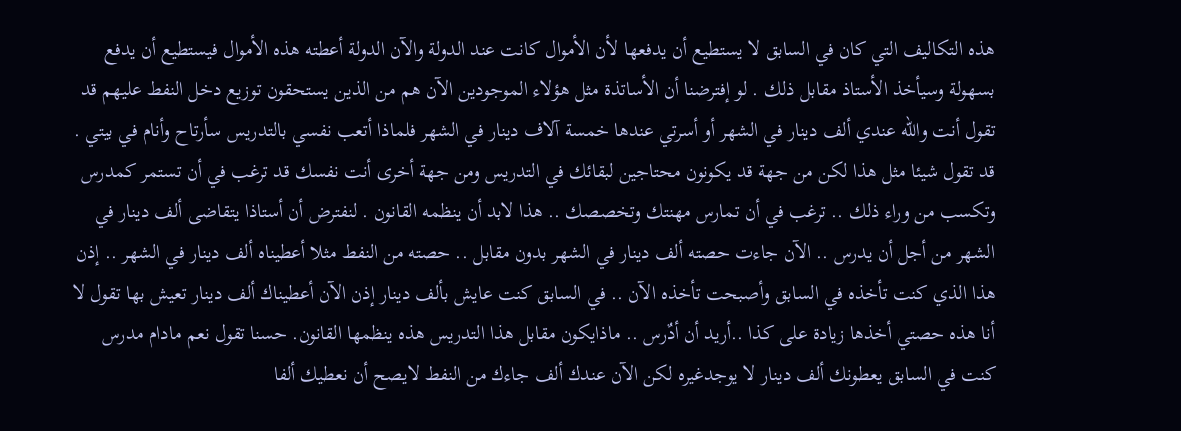هذه التكاليف التي كان في السابق لا يستطيع أن يدفعها لأن الأموال كانت عند الدولة والآن الدولة أعطته هذه الأموال فيستطيع أن يدفع بسهولة وسيأخذ الأستاذ مقابل ذلك . لو إفترضنا أن الأساتذة مثل هؤلاء الموجودين الآن هم من الذين يستحقون توزيع دخل النفط عليهم قد تقول أنت والله عندي ألف دينار في الشهر أو أسرتي عندها خمسة آلاف دينار في الشهر فلماذا أتعب نفسي بالتدريس سأرتاح وأنام في بيتي . قد تقول شيئا مثل هذا لكن من جهة قد يكونون محتاجين لبقائك في التدريس ومن جهة أخرى أنت نفسك قد ترغب في أن تستمر كمدرس وتكسب من وراء ذلك .. ترغب في أن تمارس مهنتك وتخصصك .. هذا لابد أن ينظمه القانون . لنفترض أن أستاذا يتقاضى ألف دينار في الشهر من أجل أن يدرس .. الآن جاءت حصته ألف دينار في الشهر بدون مقابل .. حصته من النفط مثلا أعطيناه ألف دينار في الشهر .. إذن هذا الذي كنت تأخذه في السابق وأصبحت تأخذه الآن .. في السابق كنت عايش بألف دينار إذن الآن أعطيناك ألف دينار تعيش بها تقول لا أنا هذه حصتي أخذها زيادة على كذا ..أريد أن أدٌرس .. ماذايكون مقابل هذا التدريس هذه ينظمها القانون. حسنا تقول نعم مادام مدرس كنت في السابق يعطونك ألف دينار لا يوجدغيره لكن الآن عندك ألف جاءك من النفط لايصح أن نعطيك ألفا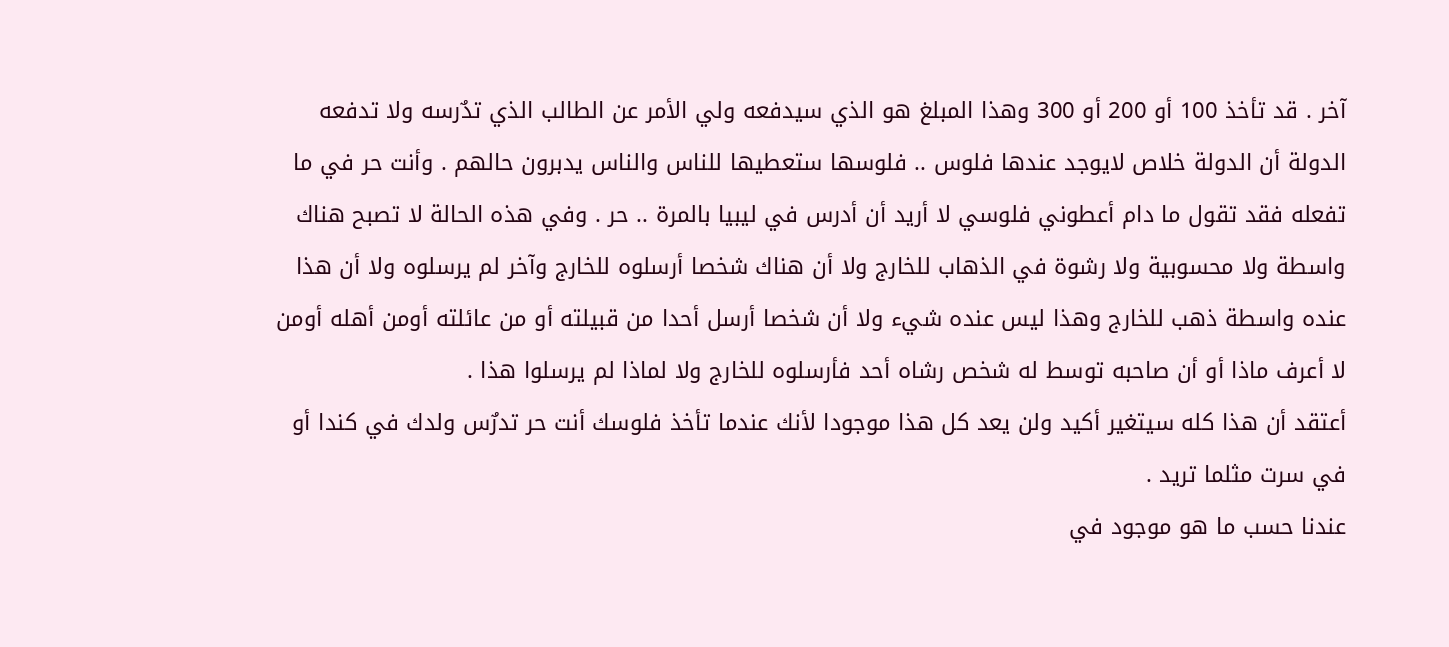آخر . قد تأخذ 100 أو 200 أو 300 وهذا المبلغ هو الذي سيدفعه ولي الأمر عن الطالب الذي تدٌرسه ولا تدفعه الدولة أن الدولة خلاص لايوجد عندها فلوس .. فلوسها ستعطيها للناس والناس يدبرون حالهم . وأنت حر في ما تفعله فقد تقول ما دام أعطوني فلوسي لا أريد أن أدرس في ليبيا بالمرة .. حر . وفي هذه الحالة لا تصبح هناك واسطة ولا محسوبية ولا رشوة في الذهاب للخارج ولا أن هناك شخصا أرسلوه للخارج وآخر لم يرسلوه ولا أن هذا عنده واسطة ذهب للخارج وهذا ليس عنده شيء ولا أن شخصا أرسل أحدا من قبيلته أو من عائلته أومن أهله أومن لا أعرف ماذا أو أن صاحبه توسط له شخص رشاه أحد فأرسلوه للخارج ولا لماذا لم يرسلوا هذا .
أعتقد أن هذا كله سيتغير أكيد ولن يعد كل هذا موجودا لأنك عندما تأخذ فلوسك أنت حر تدرٌس ولدك في كندا أو في سرت مثلما تريد .
عندنا حسب ما هو موجود في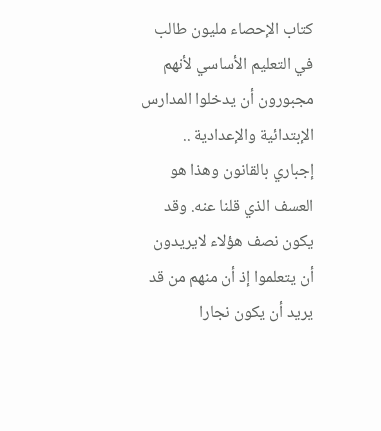كتاب الإحصاء مليون طالب في التعليم الأساسي لأنهم مجبورون أن يدخلوا المدارس الإبتدائية والإعدادية .. إجباري بالقانون وهذا هو العسف الذي قلنا عنه. وقد يكون نصف هؤلاء لايريدون أن يتعلموا إذ أن منهم من قد يريد أن يكون نجارا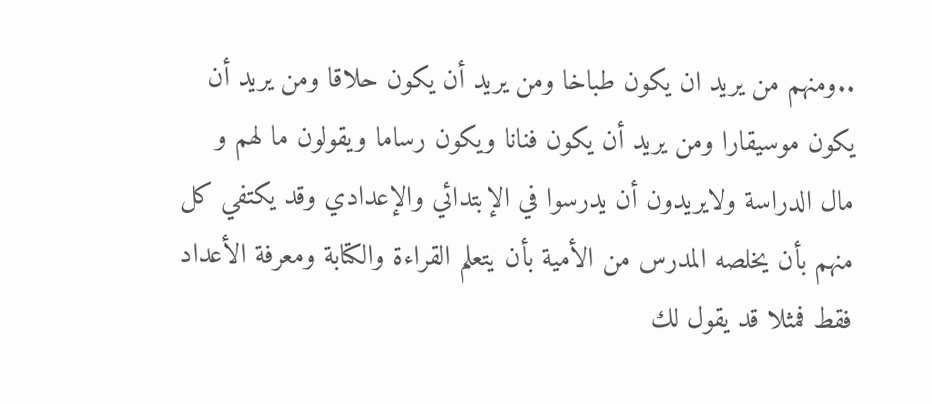..ومنهم من يريد ان يكون طباخا ومن يريد أن يكون حلاقا ومن يريد أن يكون موسيقارا ومن يريد أن يكون فنانا ويكون رساما ويقولون ما لهم و مال الدراسة ولايريدون أن يدرسوا في الإبتدائي والإعدادي وقد يكتفي كل منهم بأن يخلصه المدرس من الأمية بأن يتعلم القراءة والكتابة ومعرفة الأعداد فقط فمثلا قد يقول لك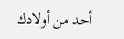أحد من أولادك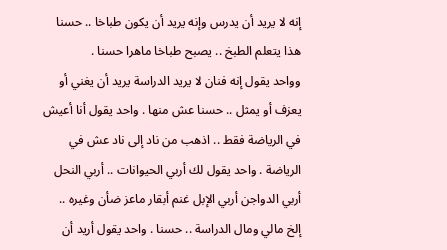إنه لا يريد أن يدرس وإنه يريد أن يكون طباخا .. حسنا هذا يتعلم الطبخ .. يصبح طباخا ماهرا حسنا .
وواحد يقول إنه فنان لا يريد الدراسة يريد أن يغني أو يعزف أو يمثل .. حسنا عش منها . واحد يقول أنا أعيش في الرياضة فقط .. اذهب من ناد إلى ناد عش في الرياضة . واحد يقول لك أربي الحيوانات .. أربي النحل أربي الدواجن أربي الإبل غنم أبقار ماعز ضأن وغيره .. إلخ مالي ومال الدراسة .. حسنا . واحد يقول أريد أن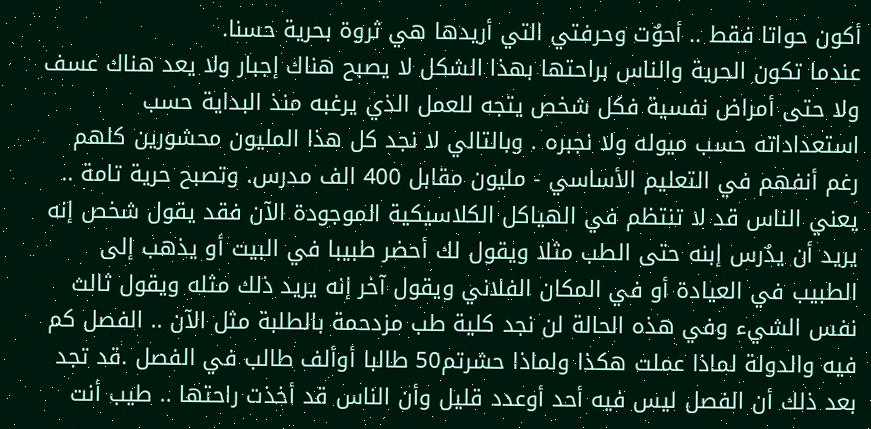أكون حواتا فقط .. أحوٌت وحرفتي التي أريدها هي ثروة بحرية حسنا.
عندما تكون الحرية والناس براحتها بهذا الشكل لا يصبح هناك إجبار ولا يعد هناك عسف ولا حتى أمراض نفسية فكل شخص يتجه للعمل الذي يرغبه منذ البداية حسب استعداداته حسب ميوله ولا نجبره . وبالتالي لا نجد كل هذا المليون محشورين كلهم رغم أنفهم في التعليم الأساسي - مليون مقابل 400 الف مدرس. وتصبح حرية تامة .. يعني الناس قد لا تنتظم في الهياكل الكلاسيكية الموجودة الآن فقد يقول شخص إنه يريد أن يدٌرس إبنه حتى الطب مثلا ويقول لك أحضر طبيبا في البيت أو يذهب إلى الطبيب في العيادة أو في المكان الفلاني ويقول آخر إنه يريد ذلك مثله ويقول ثالث نفس الشيء وفي هذه الحالة لن نجد كلية طب مزدحمة بالطلبة مثل الآن .. الفصل كم فيه والدولة لماذا عملت هكذا ولماذا حشرتم50 طالبا أوألف طالب في الفصل .قد تجد بعد ذلك أن الفصل ليس فيه أحد أوعدد قليل وأن الناس قد أخذت راحتها .. طيب أنت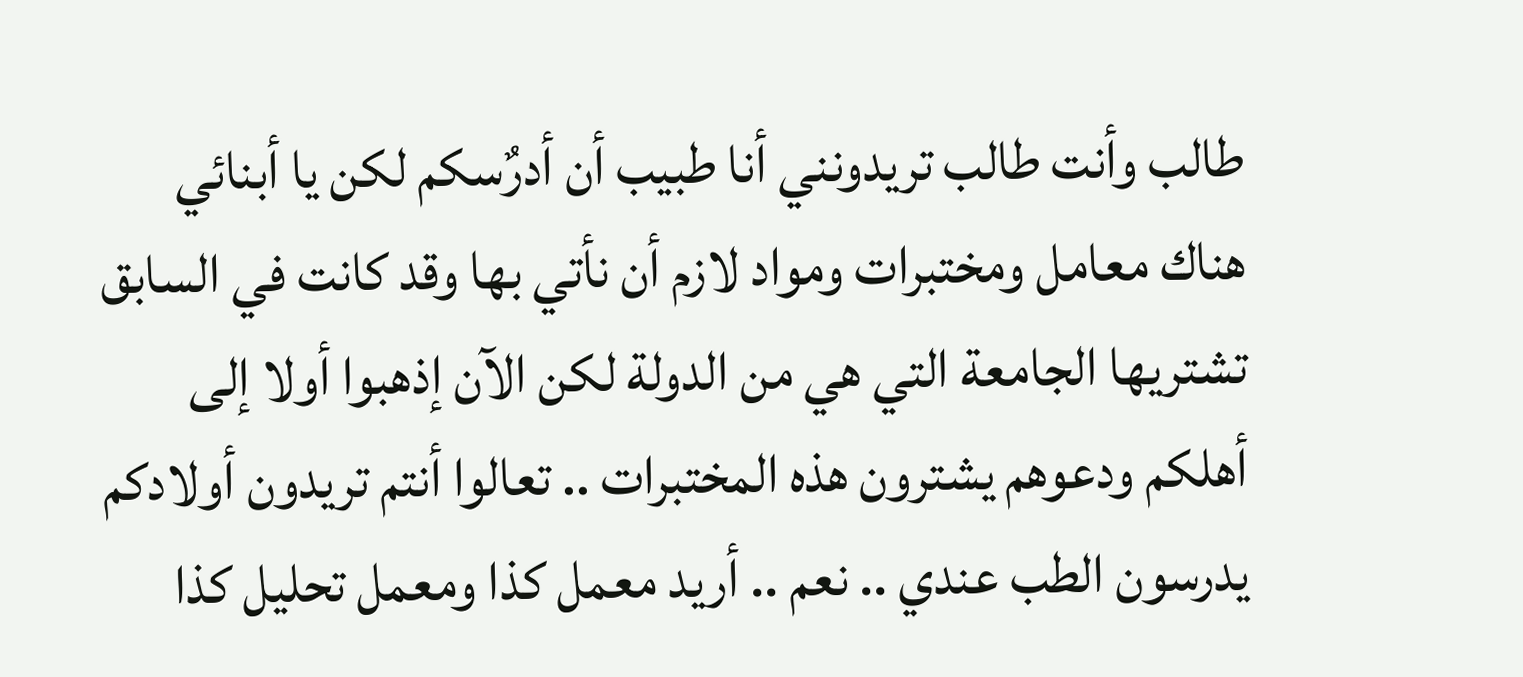طالب وأنت طالب تريدونني أنا طبيب أن أدرٌسكم لكن يا أبنائي هناك معامل ومختبرات ومواد لازم أن نأتي بها وقد كانت في السابق تشتريها الجامعة التي هي من الدولة لكن الآن إذهبوا أولا إلى أهلكم ودعوهم يشترون هذه المختبرات .. تعالوا أنتم تريدون أولادكم يدرسون الطب عندي .. نعم .. أريد معمل كذا ومعمل تحليل كذا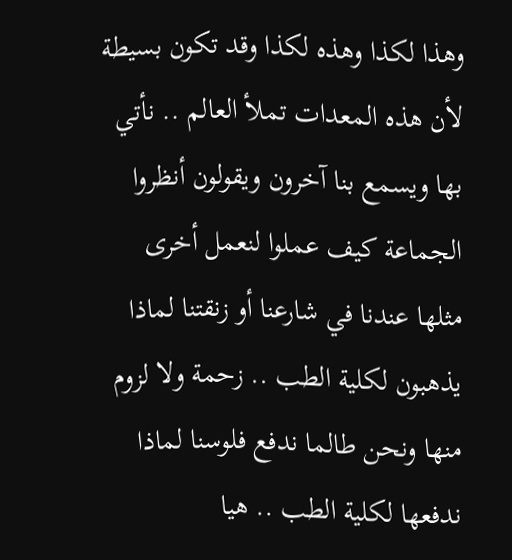وهذا لكذا وهذه لكذا وقد تكون بسيطة لأن هذه المعدات تملأ العالم .. نأتي بها ويسمع بنا آخرون ويقولون أنظروا الجماعة كيف عملوا لنعمل أخرى مثلها عندنا في شارعنا أو زنقتنا لماذا يذهبون لكلية الطب .. زحمة ولا لزوم منها ونحن طالما ندفع فلوسنا لماذا ندفعها لكلية الطب .. هيا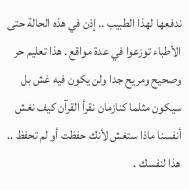ندفعها لهذا الطبيب .. إذن في هذه الحالة حتى الأطباء توزعوا في عدة مواقع . هذا تعليم حر وصحيح ومريح جدا ولن يكون فيه غش بل سيكون مثلما كنازمان نقرأ القرآن كيف نغش أنفسنا ماذا ستغش لأنك حفظت أو لم تحفظ .. هذا لنفسك .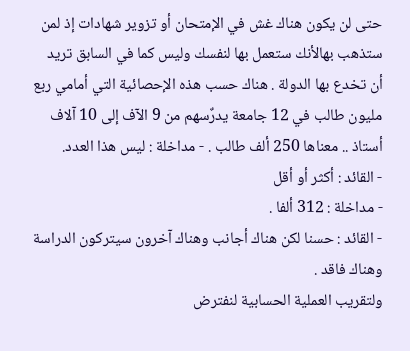حتى لن يكون هناك غش في الإمتحان أو تزوير شهادات إذ لمن ستذهب بهالأنك ستعمل بها لنفسك وليس كما في السابق تريد أن تخدع بها الدولة . هناك حسب هذه الإحصائية التي أمامي ربع مليون طالب في 12 جامعة يدرٌسهم من 9 الآف إلى 10 آلاف أستاذ .. معناها 250 ألف طالب . - مداخلة : ليس هذا العدد.
- القائد : أكثر أو أقل
- مداخلة : 312 ألفا .
- القائد : حسنا لكن هناك أجانب وهناك آخرون سيتركون الدراسة وهناك فاقد .
ولتقريب العملية الحسابية لنفترض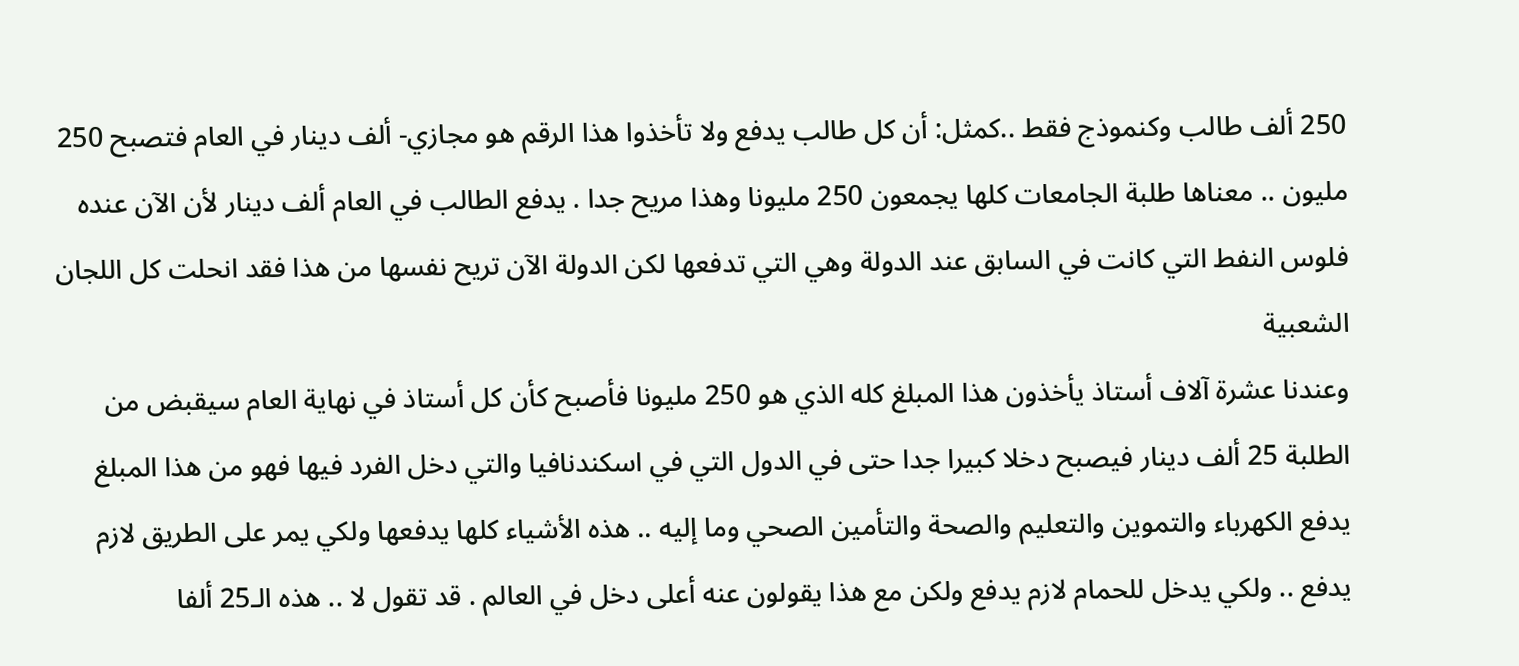250 ألف طالب وكنموذج فقط ..كمثل: أن كل طالب يدفع ولا تأخذوا هذا الرقم هو مجازي- ألف دينار في العام فتصبح 250 مليون .. معناها طلبة الجامعات كلها يجمعون 250 مليونا وهذا مريح جدا . يدفع الطالب في العام ألف دينار لأن الآن عنده فلوس النفط التي كانت في السابق عند الدولة وهي التي تدفعها لكن الدولة الآن تريح نفسها من هذا فقد انحلت كل اللجان الشعبية
وعندنا عشرة آلاف أستاذ يأخذون هذا المبلغ كله الذي هو 250 مليونا فأصبح كأن كل أستاذ في نهاية العام سيقبض من الطلبة 25 ألف دينار فيصبح دخلا كبيرا جدا حتى في الدول التي في اسكندنافيا والتي دخل الفرد فيها فهو من هذا المبلغ يدفع الكهرباء والتموين والتعليم والصحة والتأمين الصحي وما إليه .. هذه الأشياء كلها يدفعها ولكي يمر على الطريق لازم يدفع .. ولكي يدخل للحمام لازم يدفع ولكن مع هذا يقولون عنه أعلى دخل في العالم . قد تقول لا .. هذه الـ25 ألفا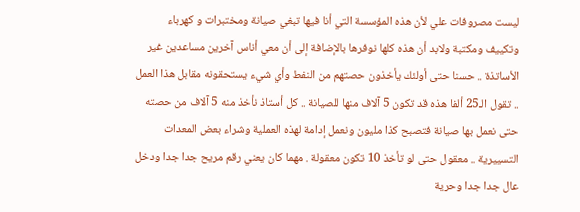ليست مصروفات علي لأن هذه المؤسسة التي أنا فيها تبغي صيانة ومختبرات و كهرباء وتكييف ومكتبة ولابد أن هذه كلها نوفرها بالإضافة إلى أن معي أناس آخرين مساعدين غير الأساتذة .. حسنا حتى أولئك يأخذون حصتهم من النفط وأي شيء يستحقونه مقابل هذا العمل .. تقول الـ25 ألفا هذه قد تكون 5 آلاف منها للصيانة .. كل أستاذ نأخذ منه 5 آلاف من حصته حتى نعمل بها صيانة فتصبح كذا مليون ونعمل إدامة لهذه العملية وشراء بعض المعدات التسييرية .. معقول حتى لو تأخذ 10 تكون معقولة . مهما كان يعني رقم مريح جدا جدا ودخل عال جدا جدا وحرية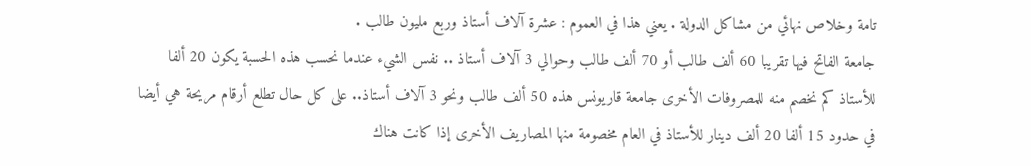تامة وخلاص نهائي من مشاكل الدولة . يعني هذا في العموم : عشرة آلاف أستاذ وربع مليون طالب .
جامعة الفاتح فيها تقريبا 60 ألف طالب أو 70 ألف طالب وحوالي 3 آلاف أستاذ .. نفس الشيء عندما نحسب هذه الحسبة يكون 20 ألفا للأستاذ كم نخصم منه للمصروفات الأخرى جامعة قاريونس هذه 50 ألف طالب ونحو 3 آلاف أستاذ.. على كل حال تطلع أرقام مريحة هي أيضا في حدود 15 ألفا 20 ألف دينار للأستاذ في العام مخصومة منها المصاريف الأخرى إذا كانت هناك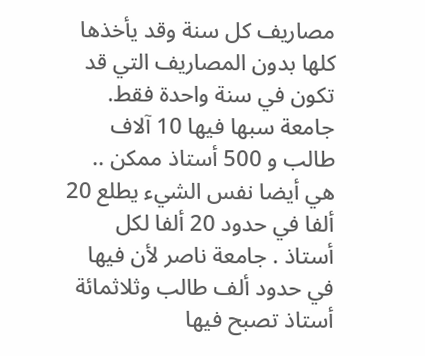مصاريف كل سنة وقد يأخذها كلها بدون المصاريف التي قد تكون في سنة واحدة فقط. جامعة سبها فيها 10 آلاف طالب و 500 أستاذ ممكن .. هي أيضا نفس الشيء يطلع 20 ألفا في حدود 20 ألفا لكل أستاذ . جامعة ناصر لأن فيها في حدود ألف طالب وثلاثمائة أستاذ تصبح فيها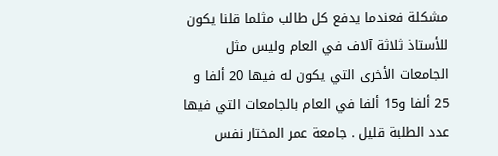مشكلة فعندما يدفع كل طالب مثلما قلنا يكون للأستاذ ثلاثة آلاف في العام وليس مثل الجامعات الأخرى التي يكون له فيها 20 ألفا و 25 ألفا و15 ألفا في العام بالجامعات التي فيها عدد الطلبة قليل . جامعة عمر المختار نفس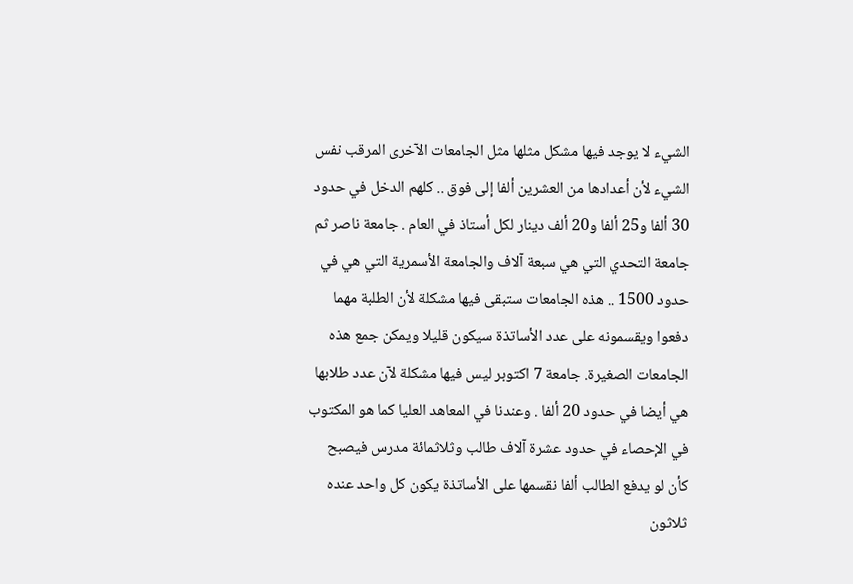الشيء لا يوجد فيها مشكل مثلها مثل الجامعات الآخرى المرقب نفس الشيء لأن أعدادها من العشرين ألفا إلى فوق .. كلهم الدخل في حدود 30 ألفا و25 ألفا و20 ألف دينار لكل أستاذ في العام . جامعة ناصر ثم جامعة التحدي التي هي سبعة آلاف والجامعة الأسمرية التي هي في حدود 1500 .. هذه الجامعات ستبقى فيها مشكلة لأن الطلبة مهما دفعوا ويقسمونه على عدد الأساتذة سيكون قليلا ويمكن جمع هذه الجامعات الصغيرة. جامعة 7 اكتوبر ليس فيها مشكلة لآن عدد طلابها هي أيضا في حدود 20 ألفا . وعندنا في المعاهد العليا كما هو المكتوب في الإحصاء في حدود عشرة آلاف طالب وثلاثمائة مدرس فيصبح كأن لو يدفع الطالب ألفا نقسمها على الأساتذة يكون كل واحد عنده ثلاثون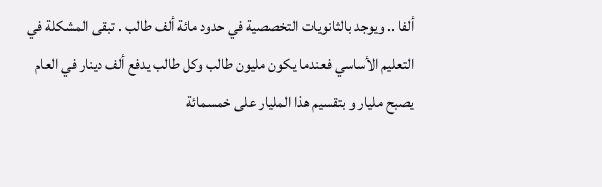ألفا .. ويوجد بالثانويات التخصصية في حدود مائة ألف طالب . تبقى المشكلة في التعليم الأساسي فعندما يكون مليون طالب وكل طالب يدفع ألف دينار في العام يصبح مليار و بتقسيم هذا المليار على خمسمائة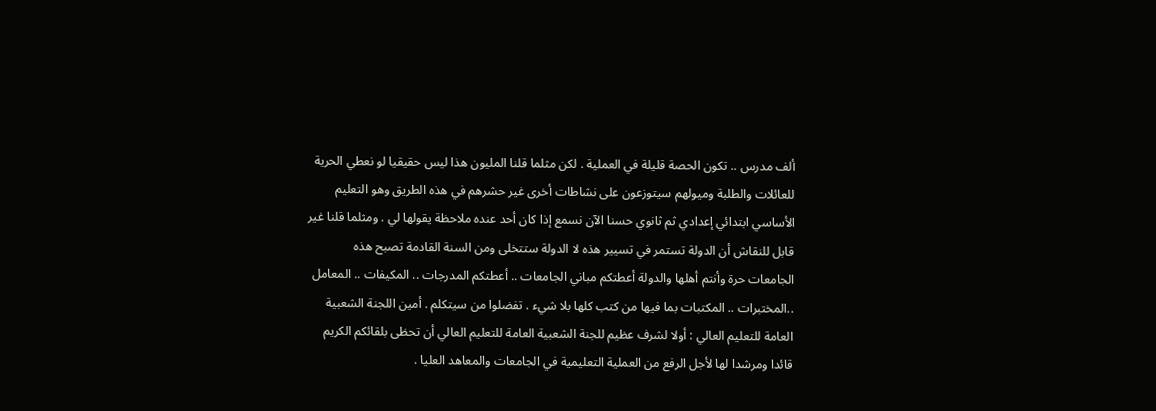ألف مدرس .. تكون الحصة قليلة في العملية . لكن مثلما قلنا المليون هذا ليس حقيقيا لو نعطي الحرية للعائلات والطلبة وميولهم سيتوزعون على نشاطات أخرى غير حشرهم في هذه الطريق وهو التعليم الأساسي ابتدائي إعدادي ثم ثانوي حسنا الآن نسمع إذا كان أحد عنده ملاحظة يقولها لي . ومثلما قلنا غير قابل للنقاش أن الدولة تستمر في تسيير هذه لا الدولة ستتخلى ومن السنة القادمة تصبح هذه الجامعات حرة وأنتم أهلها والدولة أعطتكم مباني الجامعات .. أعطتكم المدرجات .. المكيفات .. المعامل ..المختبرات .. المكتبات بما فيها من كتب كلها بلا شيء . تفضلوا من سيتكلم . أمين اللجنة الشعبية العامة للتعليم العالي : أولا لشرف عظيم للجنة الشعبية العامة للتعليم العالي أن تحظى بلقائكم الكريم قائدا ومرشدا لها لأجل الرفع من العملية التعليمية في الجامعات والمعاهد العليا .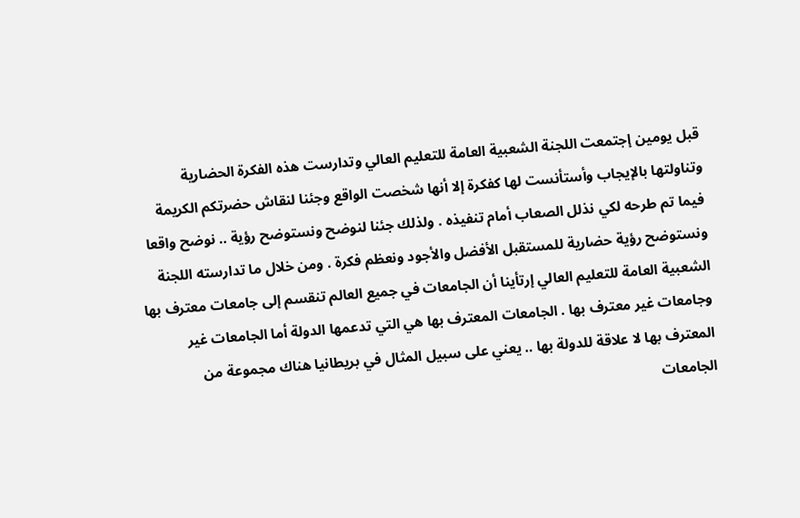قبل يومين إجتمعت اللجنة الشعبية العامة للتعليم العالي وتدارست هذه الفكرة الحضارية وتناولتها بالإيجاب وأستأنست لها كفكرة إلا أنها شخصت الواقع وجئنا لنقاش حضرتكم الكريمة فيما تم طرحه لكي نذلل الصعاب أمام تنفيذه . ولذلك جئنا لنوضح ونستوضح رؤية .. نوضح واقعا ونستوضح رؤية حضارية للمستقبل الأفضل والأجود ونعظم فكرة . ومن خلال ما تدارسته اللجنة الشعبية العامة للتعليم العالي إرتأينا أن الجامعات في جميع العالم تنقسم إلى جامعات معترف بها وجامعات غير معترف بها . الجامعات المعترف بها هي التي تدعمها الدولة أما الجامعات غير المعترف بها لا علاقة للدولة بها .. يعني على سبيل المثال في بريطانيا هناك مجموعة من الجامعات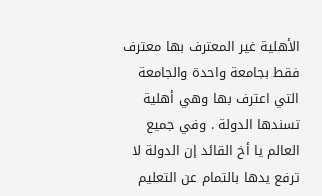الأهلية غير المعترف بها معترف فقط بجامعة واحدة والجامعة التي اعترف بها وهي أهلية تسندها الدولة . وفي جميع العالم يا أخ القائد إن الدولة لا ترفع يدها بالتمام عن التعليم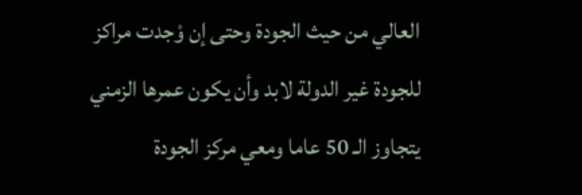العالي من حيث الجودة وحتى إن وْجدت مراكز للجودة غير الدولة لابد وأن يكون عمرها الزمني يتجاوز الـ 50 عاما ومعي مركز الجودة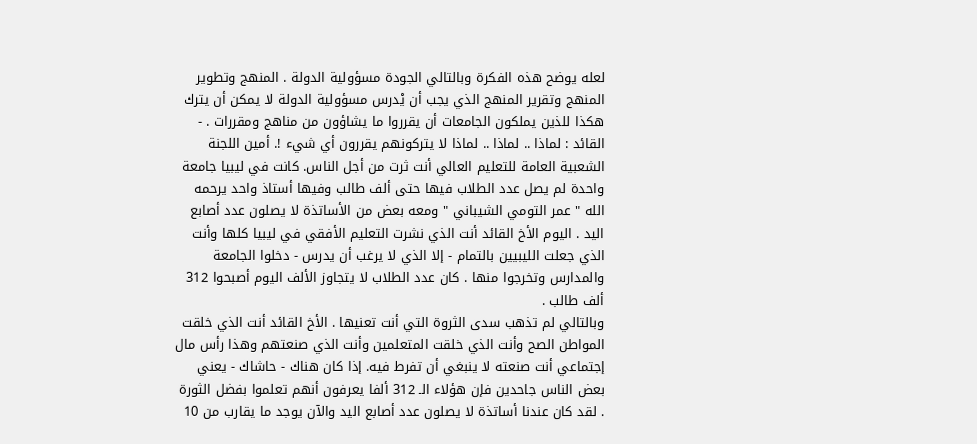لعله يوضح هذه الفكرة وبالتالي الجودة مسؤولية الدولة . المنهج وتطوير المنهج وتقرير المنهج الذي يجب أن يْدرس مسؤولية الدولة لا يمكن أن يترك هكذا للذين يملكون الجامعات أن يقرروا ما يشاؤون من مناهج ومقررات . - القائد : لماذا .. لماذا .. لماذا لا يتركونهم يقررون أي شيء !. أمين اللجنة الشعبية العامة للتعليم العالي أنت ثرت من أجل الناس. كانت في ليبيا جامعة واحدة لم يصل عدد الطلاب فيها حتى ألف طالب وفيها أستاذ واحد يرحمه الله " عمر التومي الشيباني " ومعه بعض من الأساتذة لا يصلون عدد أصابع اليد . اليوم الأخ القائد أنت الذي نشرت التعليم الأفقي في ليبيا كلها وأنت الذي جعلت الليبيين بالتمام - إلا الذي لا يرغب أن يدرس - دخلوا الجامعة والمدارس وتخرجوا منها . كان عدد الطلاب لا يتجاوز الألف اليوم أصبحوا 312 ألف طالب .
وبالتالي لم تذهب سدى الثروة التي أنت تعنيها . الأخ القائد أنت الذي خلقت المواطن الصح وأنت الذي خلقت المتعلمين وأنت الذي صنعتهم وهذا رأس مال إجتماعي أنت صنعته لا ينبغي أن تفرط فيه. إذا كان هناك - حاشاك - يعني بعض الناس جاحدين فإن هؤلاء الـ 312 ألفا يعرفون أنهم تعلموا بفضل الثورة . لقد كان عندنا أساتذة لا يصلون عدد أصابع اليد والآن يوجد ما يقارب من 10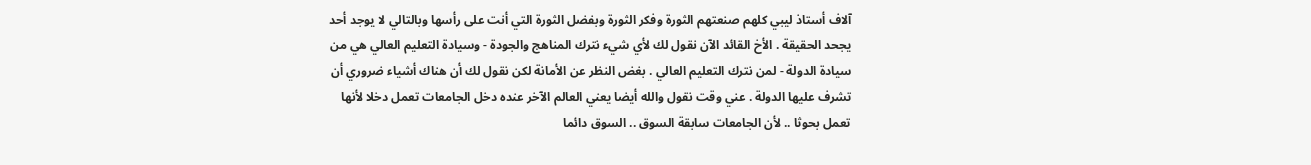آلاف أستاذ ليبي كلهم صنعتهم الثورة وفكر الثورة وبفضل الثورة التي أنت على رأسها وبالتالي لا يوجد أحد يجحد الحقيقة . الأخ القائد الآن نقول لك لأي شيء نترك المناهج والجودة - وسيادة التعليم العالي هي من سيادة الدولة - لمن نترك التعليم العالي . بغض النظر عن الأمانة لكن نقول لك أن هناك أشياء ضروري أن تشرف عليها الدولة . عني وقت نقول والله أيضا يعني العالم الآخر عنده دخل الجامعات تعمل دخلا لأنها تعمل بحوثا .. لأن الجامعات سابقة السوق .. السوق دائما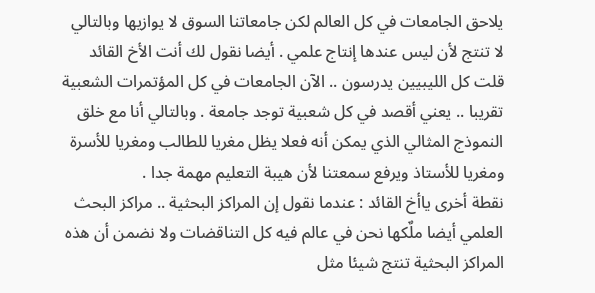يلاحق الجامعات في كل العالم لكن جامعاتنا السوق لا يوازيها وبالتالي لا تنتج لأن ليس عندها إنتاج علمي . أيضا نقول لك أنت الأخ القائد قلت كل الليبيين يدرسون .. الآن الجامعات في كل المؤتمرات الشعبية تقريبا .. يعني أقصد في كل شعبية توجد جامعة . وبالتالي أنا مع خلق النموذج المثالي الذي يمكن أنه فعلا يظل مغريا للطالب ومغريا للأسرة ومغريا للأستاذ ويرفع سمعتنا لأن هيبة التعليم مهمة جدا .
نقطة أخرى ياأخ القائد : عندما نقول إن المراكز البحثية .. مراكز البحث العلمي أيضا ملٌكها نحن في عالم فيه كل التناقضات ولا نضمن أن هذه المراكز البحثية تنتج شيئا مثل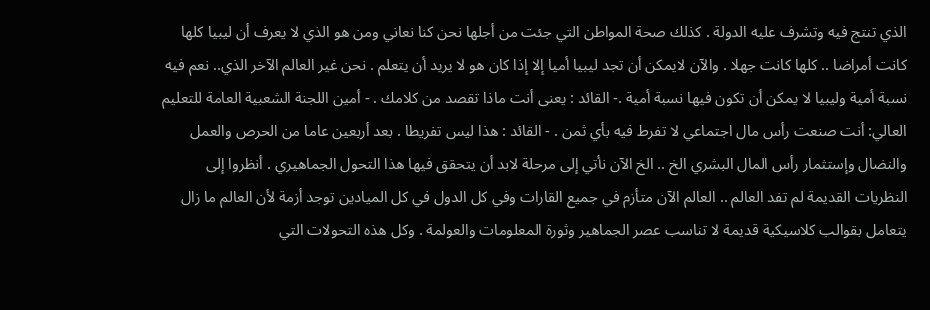الذي تنتج فيه وتشرف عليه الدولة . كذلك صحة المواطن التي جئت من أجلها نحن كنا نعاني ومن هو الذي لا يعرف أن ليبيا كلها كانت أمراضا .. كلها كانت جهلا . والآن لايمكن أن تجد ليبيا أميا إلا إذا كان هو لا يريد أن يتعلم . نحن غير العالم الآخر الذي.. نعم فيه نسبة أمية وليبيا لا يمكن أن تكون فيها نسبة أمية .- القائد : يعنى أنت ماذا تقصد من كلامك . - أمين اللجنة الشعبية العامة للتعليم العالي: أنت صنعت رأس مال اجتماعي لا تفرط فيه بأي ثمن . - القائد : هذا ليس تفريطا . بعد أربعين عاما من الحرص والعمل والنضال وإستثمار رأس المال البشري الخ .. الخ الآن نأتي إلى مرحلة لابد أن يتحقق فيها هذا التحول الجماهيري . أنظروا إلى النظريات القديمة لم تفد العالم .. العالم الآن متأزم في جميع القارات وفي كل الدول في كل الميادين توجد أزمة لأن العالم ما زال يتعامل بقوالب كلاسيكية قديمة لا تناسب عصر الجماهير وثورة المعلومات والعولمة . وكل هذه التحولات التي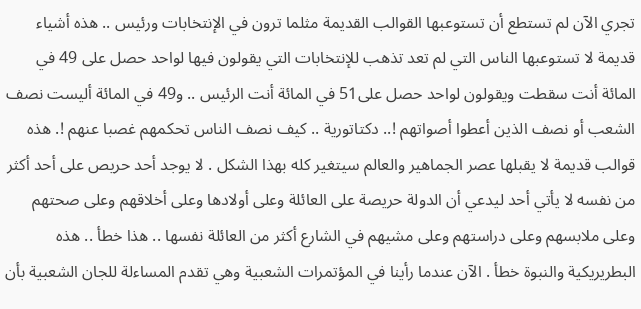تجري الآن لم تستطع أن تستوعبها القوالب القديمة مثلما ترون في الإنتخابات ورئيس .. هذه أشياء قديمة لا تستوعبها الناس التي لم تعد تذهب للإنتخابات التي يقولون فيها لواحد حصل على 49 في المائة أنت سقطت ويقولون لواحد حصل على51 في المائة أنت الرئيس .. و49 في المائة أليست نصف الشعب أو نصف الذين أعطوا أصواتهم !.. دكتاتورية .. كيف نصف الناس تحكمهم غصبا عنهم !. هذه قوالب قديمة لا يقبلها عصر الجماهير والعالم سيتغير كله بهذا الشكل . لا يوجد أحد حريص على أحد أكثر من نفسه لا يأتي أحد ليدعي أن الدولة حريصة على العائلة وعلى أولادها وعلى أخلاقهم وعلى صحتهم وعلى ملابسهم وعلى دراستهم وعلى مشيهم في الشارع أكثر من العائلة نفسها .. هذا خطأ .. هذه البطريريكية والنبوة خطأ . الآن عندما رأينا في المؤتمرات الشعبية وهي تقدم المساءلة للجان الشعبية بأن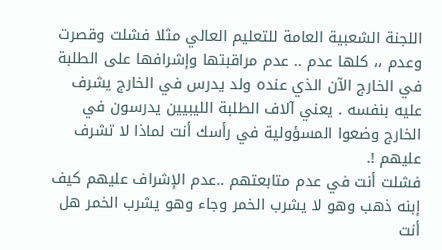اللجنة الشعبية العامة للتعليم العالي مثلا فشلت وقصرت وعدم ،، كلها عدم .. عدم مراقبتها وإشرافها على الطلبة في الخارج الآن الذي عنده ولد يدرس في الخارج يشرف عليه بنفسه . يعني آلاف الطلبة الليبيين يدرسون في الخارج وضعوا المسؤولية في رأسك أنت لماذا لا تشرف عليهم !.
فشلت أنت في عدم متابعتهم ..عدم الإشراف عليهم كيف إبنه ذهب وهو لا يشرب الخمر وجاء وهو يشرب الخمر هل أنت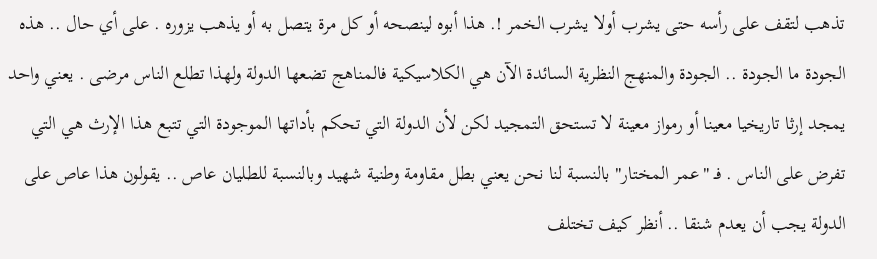تذهب لتقف على رأسه حتى يشرب أولا يشرب الخمر !. هذا أبوه لينصحه أو كل مرة يتصل به أو يذهب يزوره . على أي حال .. هذه الجودة ما الجودة .. الجودة والمنهج النظرية السائدة الآن هي الكلاسيكية فالمناهج تضعها الدولة ولهذا تطلع الناس مرضى . يعني واحد يمجد إرثا تاريخيا معينا أو رمواز معينة لا تستحق التمجيد لكن لأن الدولة التي تحكم بأداتها الموجودة التي تتبع هذا الإرث هي التي تفرض على الناس . فـ "عمر المختار" بالنسبة لنا نحن يعني بطل مقاومة وطنية شهيد وبالنسبة للطليان عاص .. يقولون هذا عاص على الدولة يجب أن يعدم شنقا .. أنظر كيف تختلف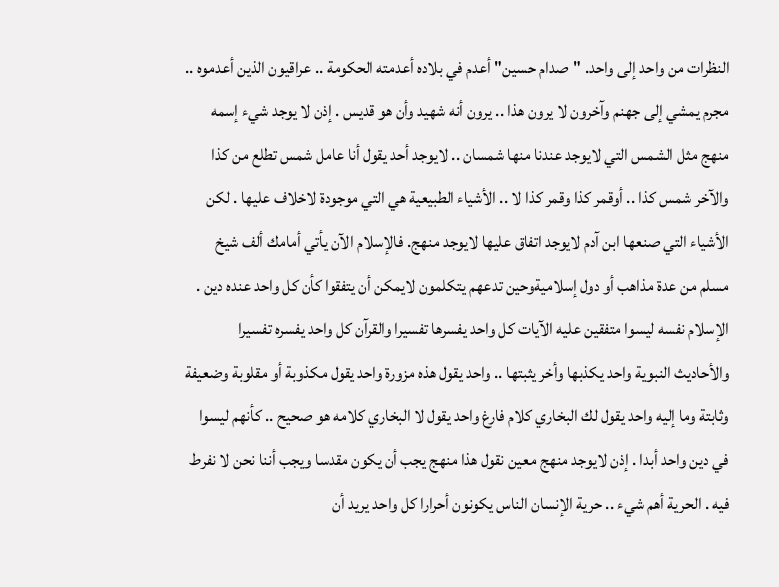النظرات من واحد إلى واحد. "صدام حسين" أعدم في بلاده أعدمته الحكومة .. عراقيون الذين أعدموه .. مجرم يمشي إلى جهنم وآخرون لا يرون هذا .. يرون أنه شهيد وأن هو قديس . إذن لا يوجد شيء إسمه منهج مثل الشمس التي لايوجد عندنا منها شمسان .. لايوجد أحد يقول أنا عامل شمس تطلع من كذا والآخر شمس كذا .. أوقمر كذا وقمر كذا لا .. الأشياء الطبيعية هي التي موجودة لاخلاف عليها . لكن الأشياء التي صنعها ابن آدم لايوجد اتفاق عليها لايوجد منهج. فالإسلام الآن يأتي أمامك ألف شيخ مسلم من عدة مذاهب أو دول إسلاميةوحين تدعهم يتكلمون لايمكن أن يتفقوا كأن كل واحد عنده دين . الإسلام نفسه ليسوا متفقين عليه الآيات كل واحد يفسرها تفسيرا والقرآن كل واحد يفسره تفسيرا والأحاديث النبوية واحد يكذبها وأخر يثبتها .. واحد يقول هذه مزورة واحد يقول مكذوبة أو مقلوبة وضعيفة وثابتة وما إليه واحد يقول لك البخاري كلام فارغ واحد يقول لا البخاري كلامه هو صحيح .. كأنهم ليسوا في دين واحد أبدا . إذن لايوجد منهج معين نقول هذا منهج يجب أن يكون مقدسا ويجب أننا نحن لا نفرط فيه . الحرية أهم شيء .. حرية الإنسان الناس يكونون أحرارا كل واحد يريد أن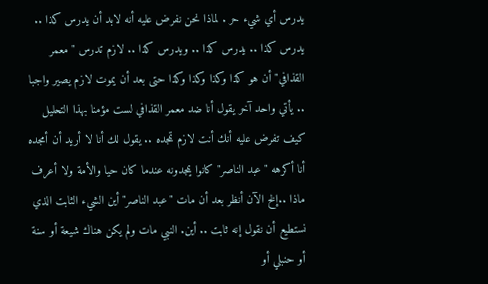يدرس أي شيء حر . لماذا نحن نفرض عليه أنه لابد أن يدرس كذا .. يدرس كذا .. يدرس كذا .. ويدرس كذا .. لازم تدرس "معمر القذافي" أن هو كذا وكذا وكذا وكذا حتى بعد أن يموت لازم يصير واجبا .. يأتي واحد آخر يقول أنا ضد معمر القذافي لست مؤمنا بهذا التحليل كيف تفرض عليه أنك أنت لازم تمجده .. يقول لك أنا لا أريد أن أمجده أنا أكرهه "عبد الناصر" كانوا يمجدونه عندما كان حيا والأمة ولا أعرف ماذا ..إلخ الآن أنظر بعد أن مات "عبد الناصر" أين الشيء الثابت الذي نستطيع أن نقول إنه ثابت .. أين. النبي مات ولم يكن هناك شيعة أو سنة أو حنبلي أو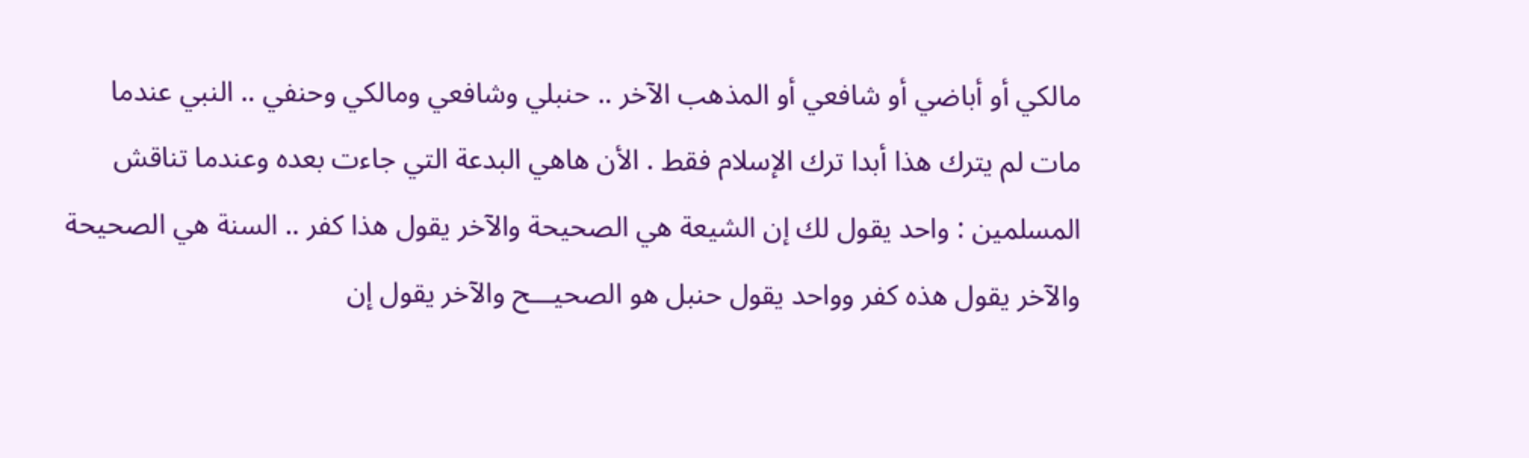مالكي أو أباضي أو شافعي أو المذهب الآخر .. حنبلي وشافعي ومالكي وحنفي .. النبي عندما مات لم يترك هذا أبدا ترك الإسلام فقط . الأن هاهي البدعة التي جاءت بعده وعندما تناقش المسلمين : واحد يقول لك إن الشيعة هي الصحيحة والآخر يقول هذا كفر .. السنة هي الصحيحة والآخر يقول هذه كفر وواحد يقول حنبل هو الصحيـــح والآخر يقول إن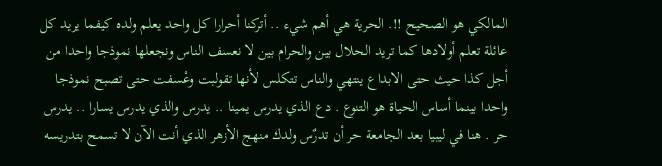المالكي هو الصحيح !!. الحرية هي أهم شيء .. أتركنا أحرارا كل واحد يعلم ولده كيفما يريد كل عائلة تعلم أولادها كما تريد الحلال بين والحرام بين لا نعسف الناس ونجعلها نموذجا واحدا من أجل كذا حيث حتى الابداع ينتهي والناس تتكلس لأنها تقولبت وعْسفت حتى تصبح نموذجا واحدا بينما أساس الحياة هو التنوع . دع الذي يدرس يمينا .. يدرس والذي يدرس يسارا .. يدرس حر . هنا في ليبيا بعد الجامعة حر أن تدرٌس ولدك منهج الأزهر الذي أنت الآن لا تسمح بتدريسه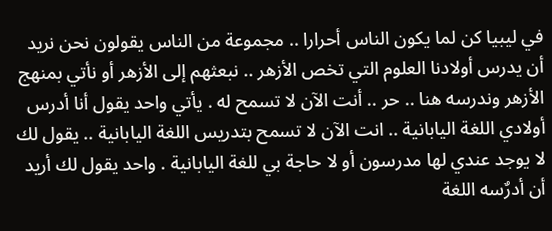في ليبيا كن لما يكون الناس أحرارا .. مجموعة من الناس يقولون نحن نريد أن يدرس أولادنا العلوم التي تخص الأزهر .. نبعثهم إلى الأزهر أو نأتي بمنهج الأزهر وندرسه هنا .. حر .. أنت الآن لا تسمح له . يأتي واحد يقول أنا أدرس أولادي اللغة اليابانية .. انت الآن لا تسمح بتدريس اللغة اليابانية .. يقول لك لا يوجد عندي لها مدرسون أو لا حاجة بي للغة اليابانية . واحد يقول لك أريد أن أدرٌسه اللغة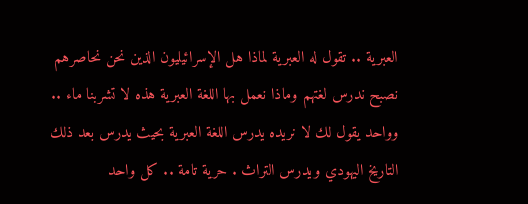العبرية .. تقول له العبرية لماذا هل الإسرائيليون الذين نحن نحاصرهم نصبح ندرس لغتهم وماذا نعمل بها اللغة العبرية هذه لا تشربنا ماء .. وواحد يقول لك لا نريده يدرس اللغة العبرية بحيث يدرس بعد ذلك التاريخ اليهودي ويدرس التراث . حرية تامة .. كل واحد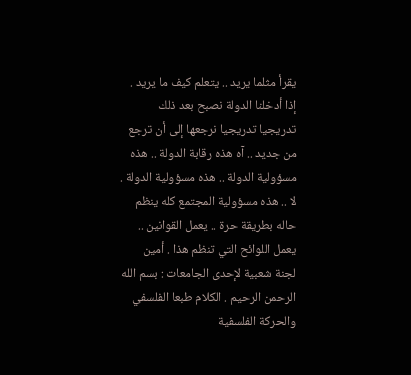يقرأ مثلما يريد .. يتعلم كيف ما يريد . إذا أدخلنا الدولة نصبح بعد ذلك تدريجيا تدريجيا نرجعها إلى أن ترجع من جديد .. آه هذه رقابة الدولة .. هذه مسؤولية الدولة .. هذه مسؤولية الدولة . لا .. هذه مسؤولية المجتمع كله ينظم حاله بطريقة حرة .. يعمل القوانين .. يعمل اللوائح التي تنظم هذا . أمين لجنة شعبية لإحدى الجامعات : بسم الله الرحمن الرحيم . الكلام طبعا الفلسفي والحركة الفلسفية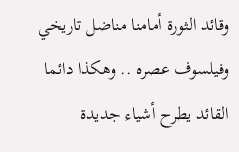وقائد الثورة أمامنا مناضل تاريخي وفيلسوف عصره .. وهكذا دائما القائد يطرح أشياء جديدة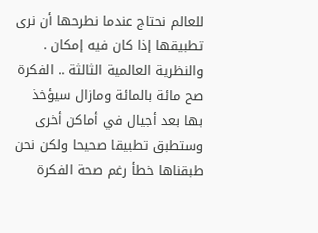للعالم نحتاج عندما نطرحها أن نرى تطبيقها إذا كان فيه إمكان . والنظرية العالمية الثالثة .. الفكرة صح مائة بالمائة ومازال سيؤخذ بها بعد أجيال في أماكن أخرى وستطبق تطبيقا صحيحا ولكن نحن طبقناها خطأ رغم صحة الفكرة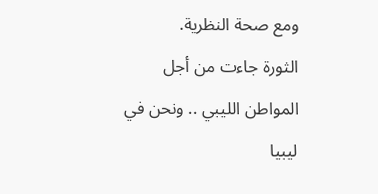ومع صحة النظرية.
الثورة جاءت من أجل المواطن الليبي .. ونحن في ليبيا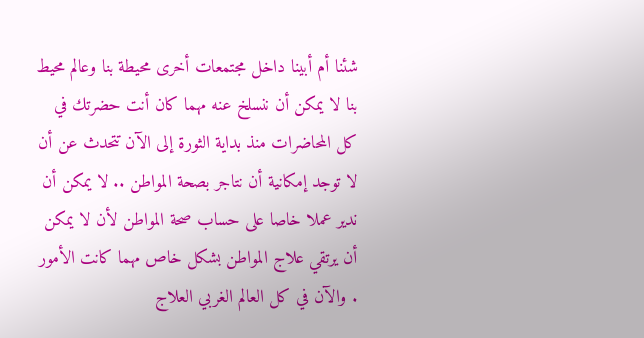شئنا أم أبينا داخل مجتمعات أخرى محيطة بنا وعالم محيط بنا لا يمكن أن ننسلخ عنه مهما كان أنت حضرتك في كل المحاضرات منذ بداية الثورة إلى الآن تتحدث عن أن لا توجد إمكانية أن نتاجر بصحة المواطن .. لا يمكن أن ندير عملا خاصا على حساب صحة المواطن لأن لا يمكن أن يرتقي علاج المواطن بشكل خاص مهما كانت الأمور . والآن في كل العالم الغربي العلاج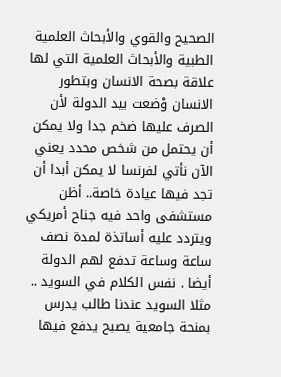الصحيح والقوي والأبحاث العلمية الطبية والأبحاث العلمية التي لها علاقة بصحة الانسان وبتطور الانسان وْضعت بيد الدولة لأن الصرف عليها ضخم جدا ولا يمكن أن يحتمل من شخص محدد يعني الآن نأتي لفرنسا لا يمكن أبدا أن تجد فيها عيادة خاصة.. أظن مستشفى واحد فيه جناح أمريكي ويتردد عليه أساتذة لمدة نصف ساعة وساعة تدفع لهم الدولة أيضا . نفس الكلام في السويد .. مثلا السويد عندنا طالب يدرس بمنحة جامعية يصبح يدفع فيها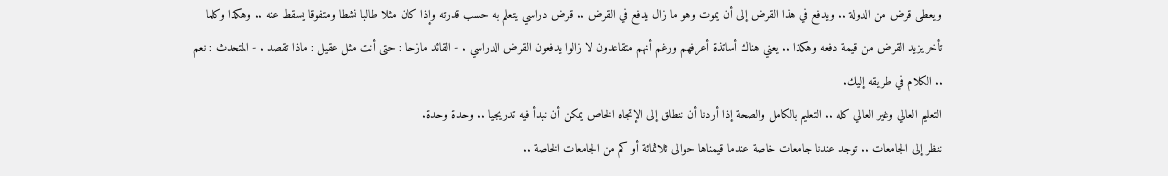ويعطى قرض من الدولة .. ويدفع في هذا القرض إلى أن يموت وهو ما زال يدفع في القرض .. قرض دراسي يتعلم به حسب قدرته وإذا كان مثلا طالبا نشطا ومتفوقا يسقط عنه .. وهكذا وكلما تأخر يزيد القرض من قيمة دفعه وهكذا .. يعني هناك أساتذة أعرفهم ورغم أنهم متقاعدون لا زالوا يدفعون القرض الدراسي . - القائد مازحا : حتى أنت مثل عقيل : ماذا تقصد . - المتحدث : نعم .. الكلام في طريقه إليك.
التعليم العالي وغير العالي كله .. التعليم بالكامل والصحة إذا أردنا أن ننطلق إلى الإتجاه الخاص يمكن أن نبدأ فيه تدريجيا .. وحدة وحدة.
ننظر إلى الجامعات .. توجد عندنا جامعات خاصة عندما قيمناها حوالى ثلاثمائة أو كم من الجامعات الخاصة ..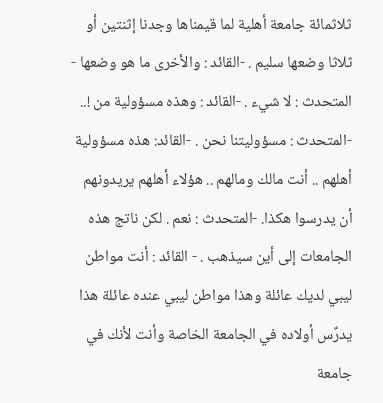ثلاثمائة جامعة أهلية لما قيمناها وجدنا إثنتين أو ثلاثا وضعها سليم . -القائد : والأخرى ما هو وضعها - المتحدث : لا شيء . -القائد : وهذه مسؤولية من !.. -المتحدث : مسؤوليتنا نحن . -القائد: هذه مسؤولية أهلهم .. أنت مالك ومالهم .. هؤلاء أهلهم يريدونهم أن يدرسوا هكذا. -المتحدث : نعم . لكن ناتج هذه الجامعات إلى أين سيذهب . - القائد : أنت مواطن ليبي لديك عائلة وهذا مواطن ليبي عنده عائلة هذا يدرٌس أولاده في الجامعة الخاصة وأنت لأنك في جامعة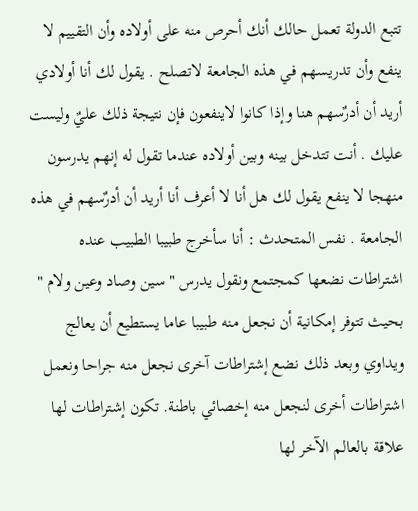تتبع الدولة تعمل حالك أنك أحرص منه على أولاده وأن التقييم لا ينفع وأن تدريسهم في هذه الجامعة لاتصلح . يقول لك أنا أولادي أريد أن أدرٌسهم هنا وإذا كانوا لاينفعون فإن نتيجة ذلك عليٌ وليست عليك . أنت تتدخل بينه وبين أولاده عندما تقول له إنهم يدرسون منهجا لا ينفع يقول لك هل أنا لا أعرف أنا أريد أن أدرٌسهم في هذه الجامعة . نفس المتحدث : أنا سأخرج طبيبا الطبيب عنده اشتراطات نضعها كمجتمع ونقول يدرس " سين وصاد وعين ولام " بحيث تتوفر إمكانية أن نجعل منه طبيبا عاما يستطيع أن يعالج ويداوي وبعد ذلك نضع إشتراطات آخرى نجعل منه جراحا ونعمل اشتراطات أخرى لنجعل منه إخصائي باطنة. تكون إشتراطات لها علاقة بالعالم الآخر لها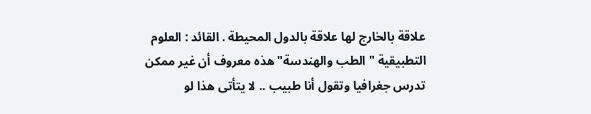علاقة بالخارج لها علاقة بالدول المحيطة . القائد : العلوم التطبيقية " الطب والهندسة" هذه معروف أن غير ممكن تدرس جغرافيا وتقول أنا طبيب .. لا يتأتى هذا لو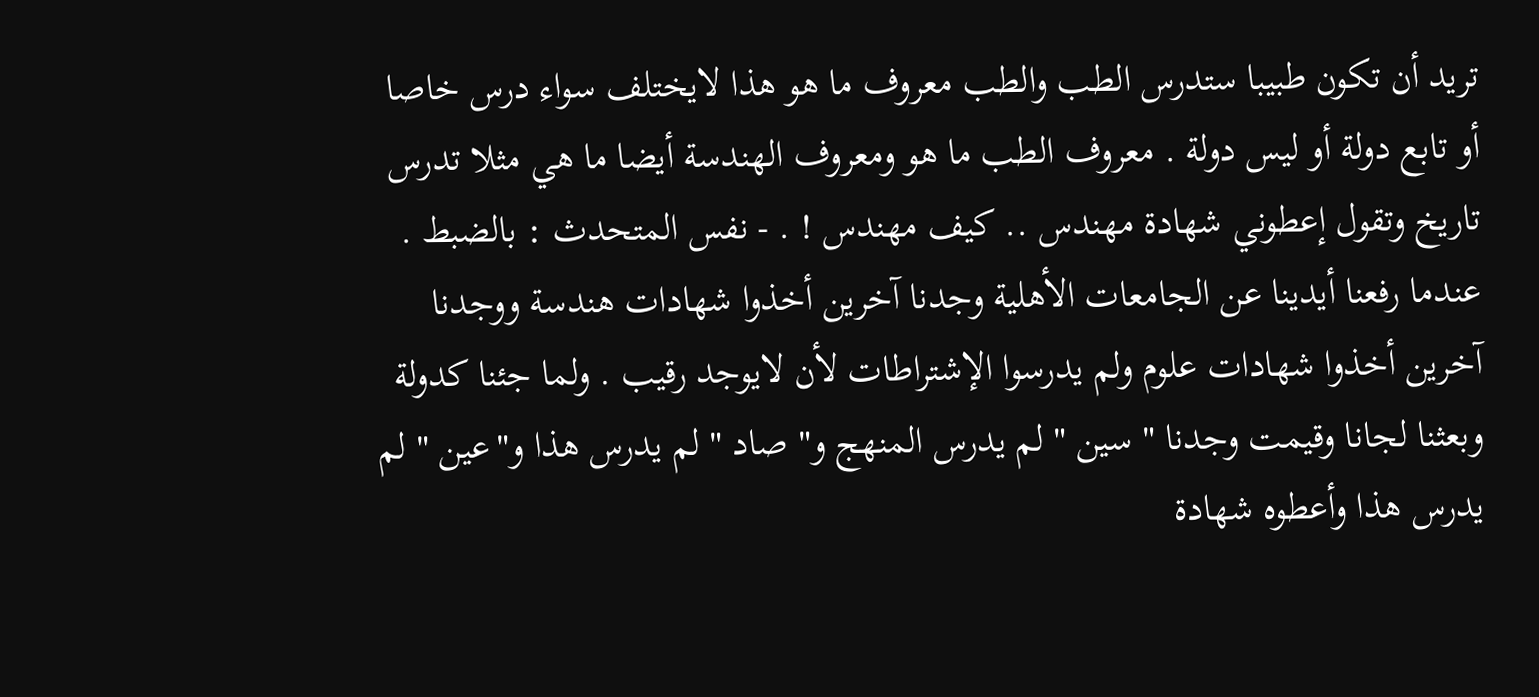تريد أن تكون طبيبا ستدرس الطب والطب معروف ما هو هذا لايختلف سواء درس خاصا أو تابع دولة أو ليس دولة . معروف الطب ما هو ومعروف الهندسة أيضا ما هي مثلا تدرس تاريخ وتقول إعطوني شهادة مهندس .. كيف مهندس ! . - نفس المتحدث : بالضبط . عندما رفعنا أيدينا عن الجامعات الأهلية وجدنا آخرين أخذوا شهادات هندسة ووجدنا آخرين أخذوا شهادات علوم ولم يدرسوا الإشتراطات لأن لايوجد رقيب . ولما جئنا كدولة وبعثنا لجانا وقيمت وجدنا " سين " لم يدرس المنهج و" صاد " لم يدرس هذا و"عين " لم يدرس هذا وأعطوه شهادة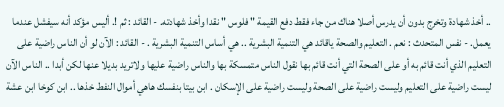.. أخذ شهادة وتخرج بدون أن يدرس أصلا هناك من جاء فقط دفع القيمة " فلوس " نقدا وأخذ شهادته. - القائد : ثم !. أليس مؤكد أنه سيفشل عندما يعمل. - نفس المتحدث : نعم . التعليم والصحة ياقائد هي التنمية البشرية .. هي أساس التنمية البشرية . - القائد : الآن لو أن الناس راضية على التعليم الذي أنت قائم به أو على الصحة التي أنت قائم بها نقول الناس متمسكة بها والناس راضية عليها ولاتريد بديلا عنها لكن أبدا .. الناس الآن ليست راضية على التعليم وليست راضية على الصحة وليست راضية على الإسكان . ابن بيتا بنفسك هاهي أموال النفط خذها .. ابن كوخا ابن عشة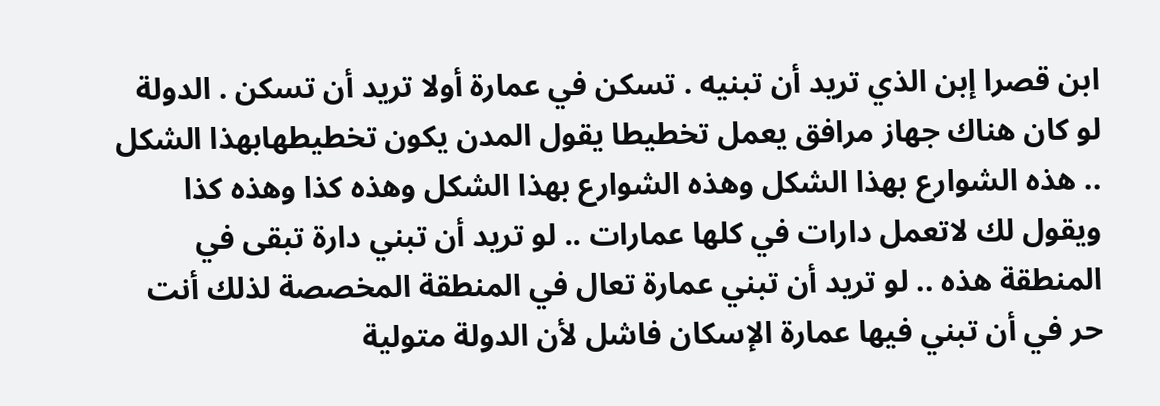ابن قصرا إبن الذي تريد أن تبنيه . تسكن في عمارة أولا تريد أن تسكن . الدولة لو كان هناك جهاز مرافق يعمل تخطيطا يقول المدن يكون تخطيطهابهذا الشكل .. هذه الشوارع بهذا الشكل وهذه الشوارع بهذا الشكل وهذه كذا وهذه كذا ويقول لك لاتعمل دارات في كلها عمارات .. لو تريد أن تبني دارة تبقى في المنطقة هذه .. لو تريد أن تبني عمارة تعال في المنطقة المخصصة لذلك أنت حر في أن تبني فيها عمارة الإسكان فاشل لأن الدولة متولية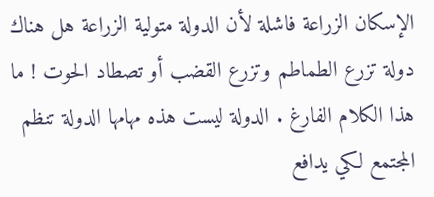الإسكان الزراعة فاشلة لأن الدولة متولية الزراعة هل هناك دولة تزرع الطماطم وتزرع القضب أو تصطاد الحوت ! ما هذا الكلام الفارغ . الدولة ليست هذه مهامها الدولة تنظم المجتمع لكي يدافع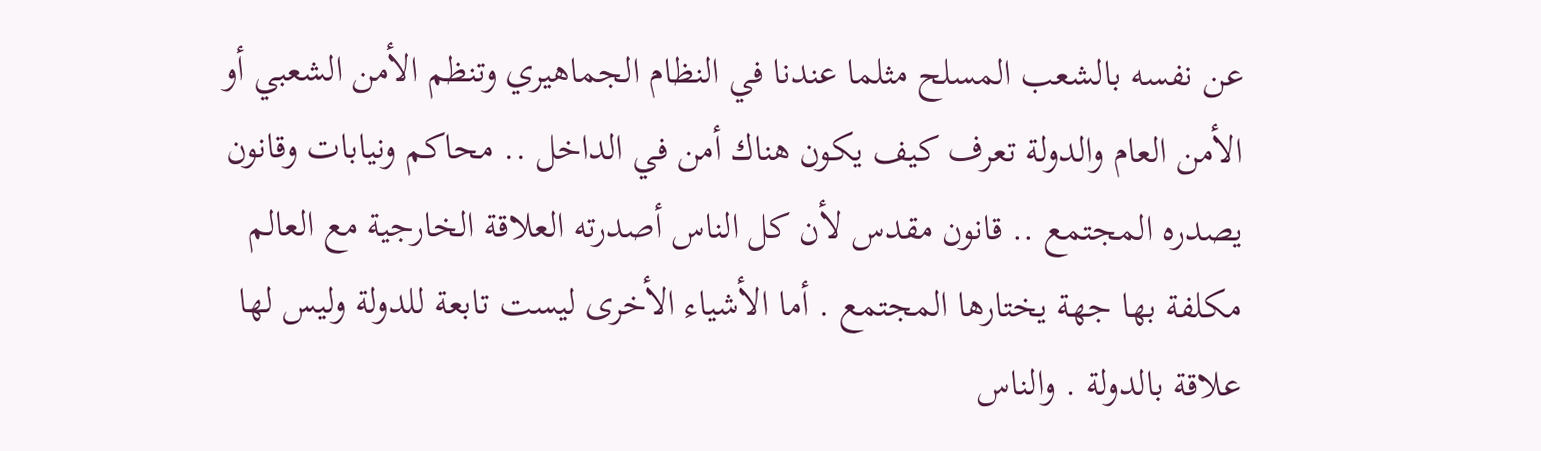عن نفسه بالشعب المسلح مثلما عندنا في النظام الجماهيري وتنظم الأمن الشعبي أو الأمن العام والدولة تعرف كيف يكون هناك أمن في الداخل .. محاكم ونيابات وقانون يصدره المجتمع .. قانون مقدس لأن كل الناس أصدرته العلاقة الخارجية مع العالم مكلفة بها جهة يختارها المجتمع . أما الأشياء الأخرى ليست تابعة للدولة وليس لها علاقة بالدولة . والناس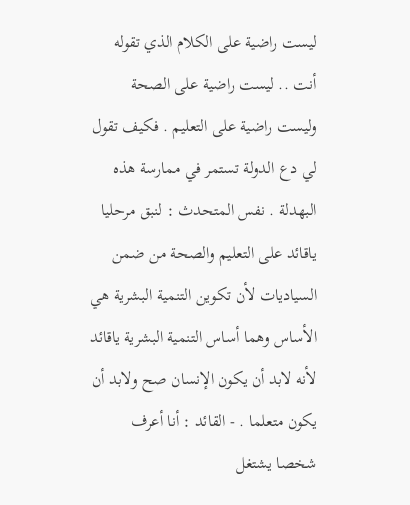ليست راضية على الكلام الذي تقوله أنت .. ليست راضية على الصحة وليست راضية على التعليم . فكيف تقول لي دع الدولة تستمر في ممارسة هذه البهدلة . نفس المتحدث : لنبق مرحليا ياقائد على التعليم والصحة من ضمن السياديات لأن تكوين التنمية البشرية هي الأساس وهما أساس التنمية البشرية ياقائد لأنه لابد أن يكون الإنسان صح ولابد أن يكون متعلما . - القائد : أنا أعرف شخصا يشتغل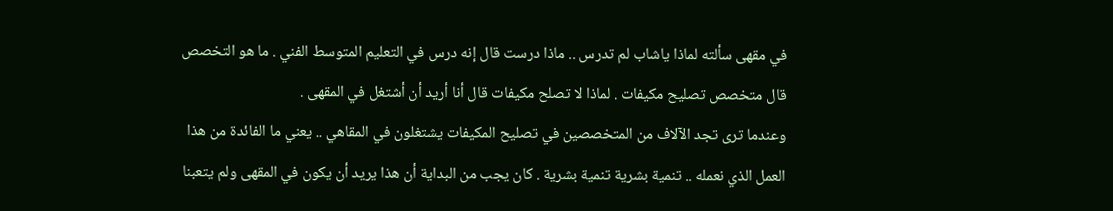في مقهى سألته لماذا ياشاب لم تدرس .. ماذا درست قال إنه درس في التعليم المتوسط الفني . ما هو التخصص قال متخصص تصليح مكيفات . لماذا لا تصلح مكيفات قال أنا أريد أن أشتغل في المقهى .
وعندما ترى تجد الآلاف من المتخصصين في تصليح المكيفات يشتغلون في المقاهي .. يعني ما الفائدة من هذا العمل الذي نعمله .. تنمية بشرية تنمية بشرية . كان يجب من البداية أن هذا يريد أن يكون في المقهى ولم يتعبنا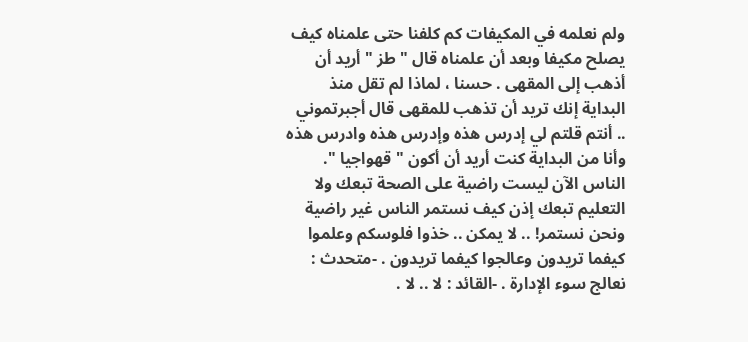ولم نعلمه في المكيفات كم كلفنا حتى علمناه كيف يصلح مكيفا وبعد أن علمناه قال " طز " أريد أن أذهب إلى المقهى . حسنا ، لماذا لم تقل منذ البداية إنك تريد أن تذهب للمقهى قال أجبرتموني .. أنتم قلتم لي إدرس هذه وإدرس هذه وادرس هذه وأنا من البداية كنت أريد أن أكون " قهواجيا ". الناس الآن ليست راضية على الصحة تبعك ولا التعليم تبعك إذن كيف نستمر الناس غير راضية ونحن نستمر! .. لا يمكن .. خذوا فلوسكم وعلموا كيفما تريدون وعالجوا كيفما تريدون . -متحدث : نعالج سوء الإدارة . -القائد : لا .. لا .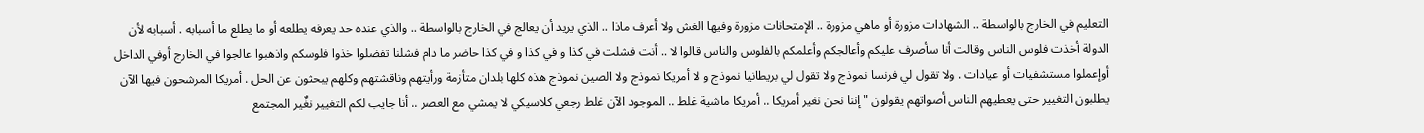التعليم في الخارج بالواسطة .. الشهادات مزورة أو ماهي مزورة .. الإمتحانات مزورة وفيها الغش ولا أعرف ماذا .. الذي يريد أن يعالج في الخارج بالواسطة .. والذي عنده حد يعرفه يطلعه أو ما يطلع ما أسبابه . أسبابه لأن الدولة أخذت فلوس الناس وقالت أنا سأصرف عليكم وأعالجكم وأعلمكم بالفلوس والناس قالوا لا .. أنت فشلت في كذا و في كذا و في كذا حاضر ما دام فشلنا تفضلوا خذوا فلوسكم واذهبوا عالجوا في الخارج أوفي الداخل أوإعملوا مستشفيات أو عيادات . ولا تقول لي فرنسا نموذج ولا تقول لي بريطانيا نموذج و لا أمريكا نموذج ولا الصين نموذج هذه كلها بلدان متأزمة ورأيتهم وناقشتهم وكلهم يبحثون عن الحل . أمريكا المرشحون فيها الآن يطلبون التغيير حتى يعطيهم الناس أصواتهم يقولون " إننا نحن نغير أمريكا .. أمريكا ماشية غلط .. الموجود الآن غلط رجعي كلاسيكي لا يمشي مع العصر .. أنا جايب لكم التغيير نغٌير المجتمع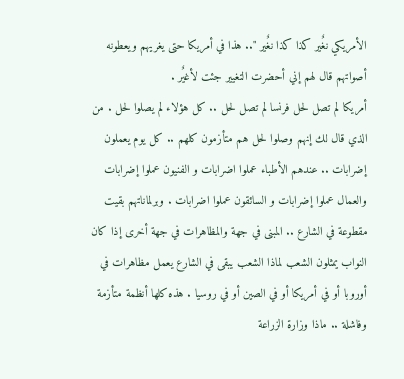الأمريكي نغٌير كذا كذا نغٌير ".. هذا في أمريكا حتى يغريهم ويعطونه أصواتهم قال لهم إني أحضرت التغيير جئت لأغيٌر .
أمريكا لم تصل لحل فرنسا لم تصل لحل .. كل هؤلاء لم يصلوا لحل . من الذي قال لك إنهم وصلوا لحل هم متأزمون كلهم .. كل يوم يعملون إضرابات .. عندهم الأطباء عملوا اضرابات و الفنيون عملوا إضرابات والعمال عملوا إضرابات و السائقون عملوا اضرابات . وبرلماناتهم بقيت مقطوعة في الشارع .. المبنى في جهة والمظاهرات في جهة أخرى إذا كان النواب يمثلون الشعب لماذا الشعب يبقى في الشارع يعمل مظاهرات في أوروبا أو في أمريكا أو في الصين أو في روسيا . هذه كلها أنظمة متأزمة وفاشلة .. ماذا وزارة الزراعة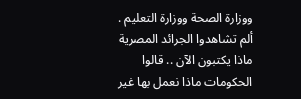ووزارة الصحة ووزارة التعليم .
ألم تشاهدوا الجرائد المصرية ماذا يكتبون الآن .. قالوا الحكومات ماذا نعمل بها غير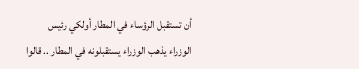أن تستقبل الرؤساء في المطار أولكي رئيس الوزراء يذهب الوزراء يستقبلونه في المطار .. قالوا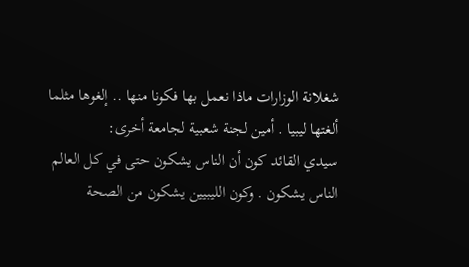شغلانة الوزارات ماذا نعمل بها فكونا منها .. إلغوها مثلما ألغتها ليبيا . أمين لجنة شعبية لجامعة أخرى:
سيدي القائد كون أن الناس يشكون حتى في كل العالم الناس يشكون . وكون الليبيين يشكون من الصحة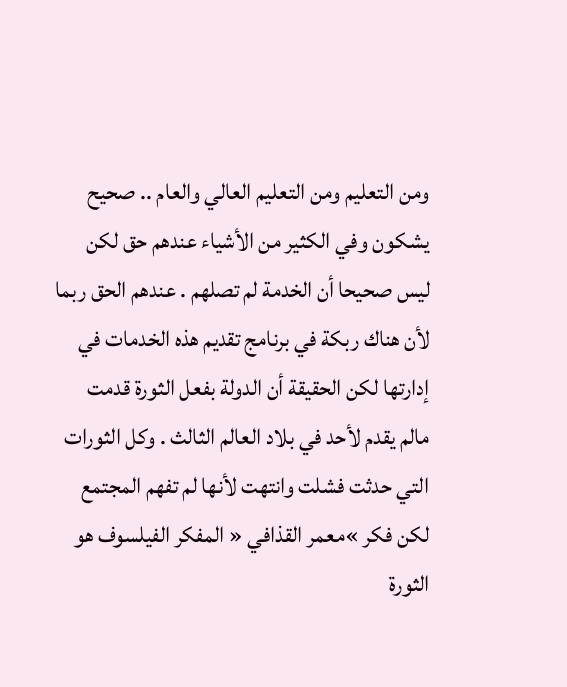ومن التعليم ومن التعليم العالي والعام .. صحيح يشكون وفي الكثير من الأشياء عندهم حق لكن ليس صحيحا أن الخدمة لم تصلهم . عندهم الحق ربما لأن هناك ربكة في برنامج تقديم هذه الخدمات في إدارتها لكن الحقيقة أن الدولة بفعل الثورة قدمت مالم يقدم لأحد في بلاد العالم الثالث . وكل الثورات التي حدثت فشلت وانتهت لأنها لم تفهم المجتمع لكن فكر »معمر القذافي « المفكر الفيلسوف هو الثورة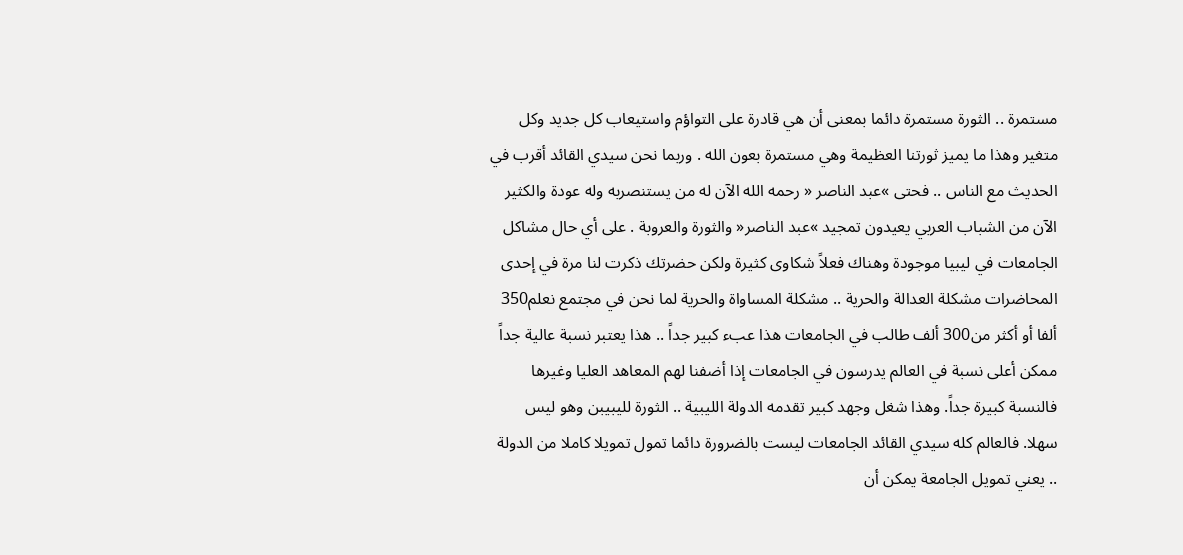مستمرة .. الثورة مستمرة دائما بمعنى أن هي قادرة على التواؤم واستيعاب كل جديد وكل متغير وهذا ما يميز ثورتنا العظيمة وهي مستمرة بعون الله . وربما نحن سيدي القائد أقرب في الحديث مع الناس .. فحتى »عبد الناصر « رحمه الله الآن له من يستنصربه وله عودة والكثير الآن من الشباب العربي يعيدون تمجيد »عبد الناصر« والثورة والعروبة . على أي حال مشاكل الجامعات في ليبيا موجودة وهناك فعلاً شكاوى كثيرة ولكن حضرتك ذكرت لنا مرة في إحدى المحاضرات مشكلة العدالة والحرية .. مشكلة المساواة والحرية لما نحن في مجتمع نعلم350 ألفا أو أكثر من300 ألف طالب في الجامعات هذا عبء كبير جداً .. هذا يعتبر نسبة عالية جداً ممكن أعلى نسبة في العالم يدرسون في الجامعات إذا أضفنا لهم المعاهد العليا وغيرها فالنسبة كبيرة جداً. وهذا شغل وجهد كبير تقدمه الدولة الليبية .. الثورة لليبيبن وهو ليس سهلا. فالعالم كله سيدي القائد الجامعات ليست بالضرورة دائما تمول تمويلا كاملا من الدولة .. يعني تمويل الجامعة يمكن أن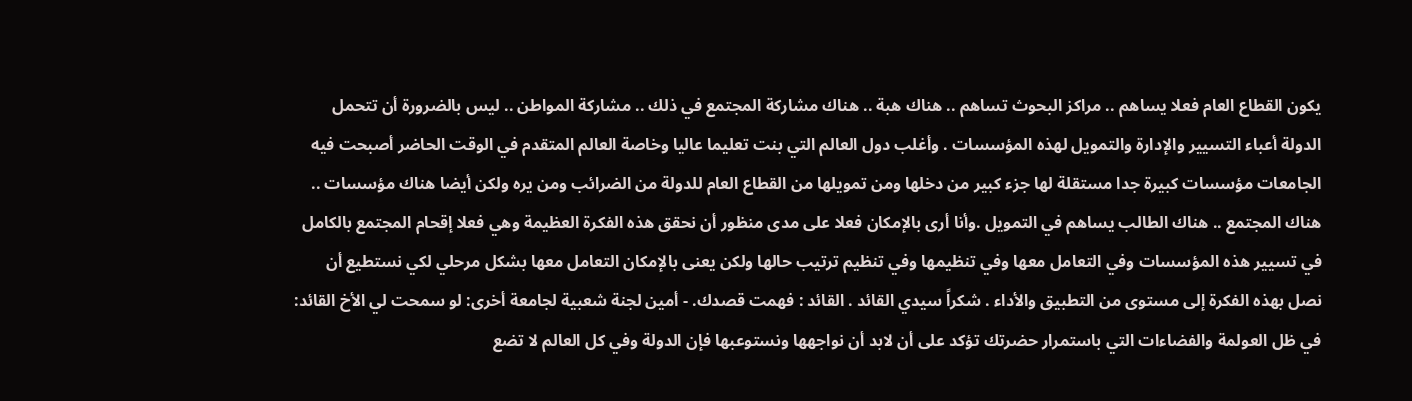يكون القطاع العام فعلا يساهم .. مراكز البحوث تساهم .. هناك هبة .. هناك مشاركة المجتمع في ذلك .. مشاركة المواطن .. ليس بالضرورة أن تتحمل الدولة أعباء التسيير والإدارة والتمويل لهذه المؤسسات . وأغلب دول العالم التي بنت تعليما عاليا وخاصة العالم المتقدم في الوقت الحاضر أصبحت فيه الجامعات مؤسسات كبيرة جدا مستقلة لها جزء كبير من دخلها ومن تمويلها من القطاع العام للدولة من الضرائب ومن يره ولكن أيضا هناك مؤسسات .. هناك المجتمع .. هناك الطالب يساهم في التمويل .وأنا أرى بالإمكان فعلا على مدى منظور أن نحقق هذه الفكرة العظيمة وهي فعلا إقحام المجتمع بالكامل في تسيير هذه المؤسسات وفي التعامل معها وفي تنظيمها وفي تنظيم ترتيب حالها ولكن يعنى بالإمكان التعامل معها بشكل مرحلي لكي نستطيع أن نصل بهذه الفكرة إلى مستوى من التطبيق والأداء . شكراً سيدي القائد . القائد : فهمت قصدك. - أمين لجنة شعبية لجامعة أخرى: لو سمحت لي الأخ القائد: في ظل العولمة والفضاءات التي باستمرار حضرتك تؤكد على أن لابد أن نواجهها ونستوعبها فإن الدولة وفي كل العالم لا تضع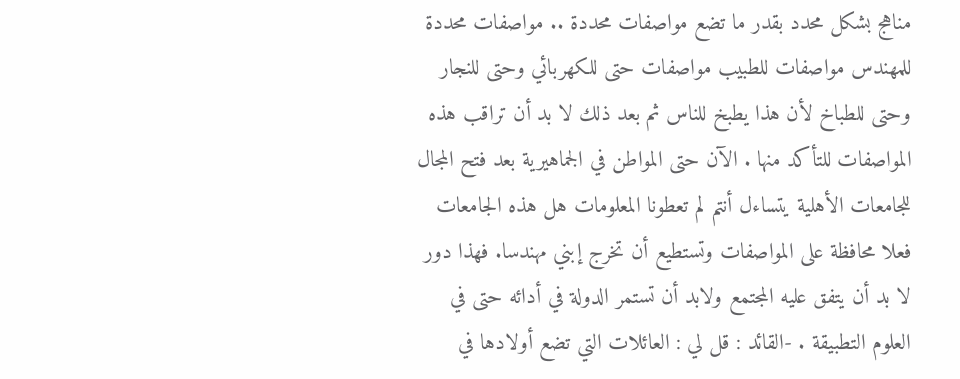مناهج بشكل محدد بقدر ما تضع مواصفات محددة .. مواصفات محددة للمهندس مواصفات للطبيب مواصفات حتى للكهربائي وحتى للنجار وحتى للطباخ لأن هذا يطبخ للناس ثم بعد ذلك لا بد أن تراقب هذه المواصفات للتأكد منها . الآن حتى المواطن في الجماهيرية بعد فتح المجال للجامعات الأهلية يتساءل أنتم لم تعطونا المعلومات هل هذه الجامعات فعلا محافظة على المواصفات وتستطيع أن تخرج إبني مهندسا. فهذا دور لا بد أن يتفق عليه المجتمع ولابد أن تستمر الدولة في أدائه حتى في العلوم التطبيقة . -القائد : قل لي : العائلات التي تضع أولادها في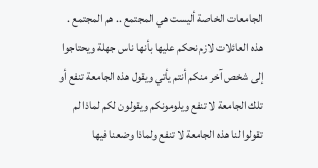الجامعات الخاصة أليست هي المجتمع .. هم المجتمع . هذه العائلات لازم نحكم عليها بأنها ناس جهلة ويحتاجوا إلى شخص آخر منكم أنتم يأتي ويقول هذه الجامعة تنفع أو تلك الجامعة لا تنفع ويلومونكم ويقولون لكم لماذا لم تقولوا لنا هذه الجامعة لا تنفع ولماذا وضعنا فيها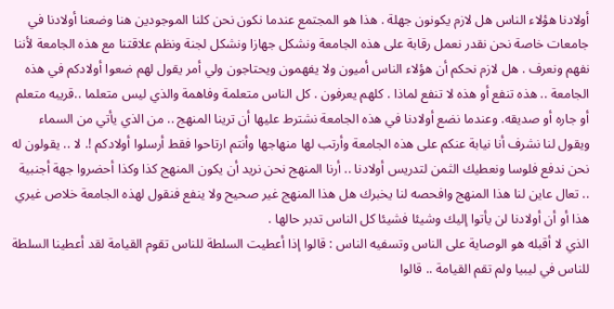أولادنا هؤلاء الناس هل لازم يكونون جهلة . هذا هو المجتمع عندما نكون نحن كلنا الموجودين هنا وضعنا أولادنا في جامعات خاصة نحن نقدر نعمل رقابة على هذه الجامعة ونشكل جهازا ونشكل لجنة ونظم علاقتنا مع هذه الجامعة لأننا نفهم ونعرف . هل لازم نحكم أن هؤلاء الناس أميون ولا يفهمون ويحتاجون ولي أمر يقول لهم ضعوا أولادكم في هذه الجامعة .. هذه تنفع أو هذه لا تنفع لماذا . كلهم يعرفون . كل الناس متعلمة وفاهمة والذي ليس متعلما ..قريبه متعلم أو جاره أو صديقه. وعندما نضع أولادنا في هذه الجامعة نشترط عليها أن ترينا المنهج .. من الذي يأتي من السماء ويقول لنا نشرف أنا نيابة عنكم على هذه الجامعة وأرتب لها منهاجها وأنتم ارتاحوا فقط أرسلوا أولادكم !. لا .. يقولون له نحن ندفع فلوسا ونعطيك الثمن لتدريس أولادنا .. أرنا المنهج نحن نريد أن يكون المنهج كذا وكذا أحضروا جهة أجنبية .. تعال عاين لنا هذا المنهج وافحصه لنا يخبرك هل هذا المنهج غير صحيح ولا ينفع فنقول لهذه الجامعة خلاص غيري هذا أو أن أولادنا لن يأتوا إليك وشيئا فشيئا كل الناس تدبر حالها .
الذي لا أقبله هو الوصاية على الناس وتسفيه الناس : قالوا إذا أعطيت السلطة للناس تقوم القيامة لقد أعطينا السلطة للناس في ليبيا ولم تقم القيامة .. قالوا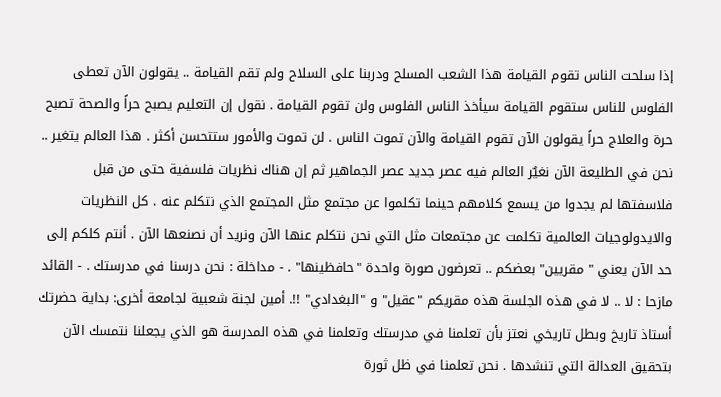إذا سلحت الناس تقوم القيامة هذا الشعب المسلح ودربنا على السلاح ولم تقم القيامة .. يقولون الآن تعطى الفلوس للناس ستقوم القيامة سيأخذ الناس الفلوس ولن تقوم القيامة . نقول إن التعليم يصبح حراً والصحة تصبح حرة والعلاج حراً يقولون الآن تقوم القيامة والآن تموت الناس . لن تموت والأمور ستتحسن أكثر . هذا العالم يتغير .. نحن في الطليعة الآن نغيٌر العالم فيه عصر جديد عصر الجماهير ثم إن هناك نظريات فلسفية حتى من قبل فلاسفتها لم يجدوا من يسمع كلامهم حينما تكلموا عن مجتمع مثل المجتمع الذي نتكلم عنه . كل النظريات والايدولوجيات العالمية تكلمت عن مجتمعات مثل التي نحن نتكلم عنها الآن ونريد أن نصنعها الآن . أنتم كلكم إلى حد الآن يعني " مقريين" بعضكم .. تعرضون صورة واحدة "حافظينها" . - مداخلة : نحن درسنا في مدرستك . - القائد مازحا : لا .. لا في هذه الجلسة هذه مقريكم "عقيل" و "البغدادي" !!. أمين لجنة شعبية لجامعة أخرى: بداية حضرتك أستاذ تاريخ وبطل تاريخي نعتز بأن تعلمنا في مدرستك وتعلمنا في هذه المدرسة هو الذي يجعلنا نتمسك الآن بتحقيق العدالة التي تنشدها . نحن تعلمنا في ظل ثورة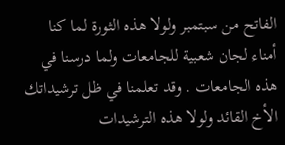الفاتح من سبتمبر ولولا هذه الثورة لما كنا أمناء لجان شعبية للجامعات ولما درسنا في هذه الجامعات . وقد تعلمنا في ظل ترشيداتك الأخ القائد ولولا هذه الترشيدات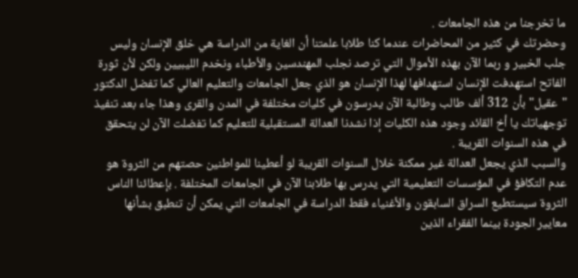ما تخرجنا من هذه الجامعات .
وحضرتك في كثير من المحاضرات عندما كنا طلابا علمتنا أن الغاية من الدراسة هي خلق الإنسان وليس جلب الخبير و ربما الآن بهذه الأموال التي ترصد نجلب المهندسين والأطباء ونخدم الليبيين ولكن لأن ثورة الفاتح استهدفت الإنسان استهدافها لهذا الإنسان هو الذي جعل الجامعات والتعليم العالي كما تفضل الدكتور "عقيل" بأن 312 ألف طالب وطالبة الآن يدرسون في كليات مختلفة في المدن والقرى وهذا جاء بعد تنفيذ توجهياتك يا أخ القائد وجود هذه الكليات إذا نشدنا العدالة المستقبلية للتعليم كما تفضلت الآن لن يتحقق في هذه السنوات القريبة .
والسبب الذي يجعل العدالة غير ممكنة خلال السنوات القريبة لو أعطينا للمواطنين حصتهم من الثروة هو عدم التكافؤ في المؤسسات التعليمية التي يدرس بها طلابنا الآن في الجامعات المختلفة . بإعطائنا الناس الثروة سيستطيع السراق السابقون والأغنياء فقط الدراسة في الجامعات التي يمكن أن تنطبق بشأنها معايير الجودة بينما الفقراء الذين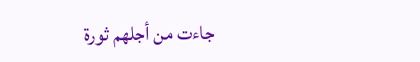جاءت من أجلهم ثورة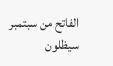الفاتح من سبتمبر سيظلون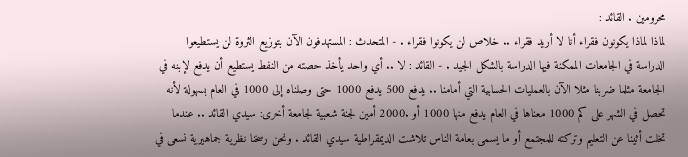محرومين . القائد :
لماذا لماذا يكونون فقراء أنا لا أريد فقراء .. خلاص لن يكونوا فقراء . - المتحدث : المستهدفون الآن بتوزيع الثروة لن يستطيعوا الدراسة في الجامعات الممكنة فيها الدراسة بالشكل الجيد . - القائد : لا .. أي واحد يأخذ حصته من النفط يستطيع أن يدفع لإبنه في الجامعة مثلما ضربنا مثلا الآن بالعمليات الحسابية التي أمامنا .. يدفع 500 يدفع 1000 حتى وصلناه إلى 1000 في العام بسهولة لأنه تحصل في الشهر على كم 1000 معناها في العام يدفع منها 1000 أو .2000 أمين لجنة شعبية لجامعة أخرى: سيدي القائد .. عندما تخلت أثينا عن التعليم وتركته للمجتمع أو ما يسمى بعامة الناس تلاشت الديمقراطية سيدي القائد . ونحن رسخنا نظرية جماهيرية نسعى في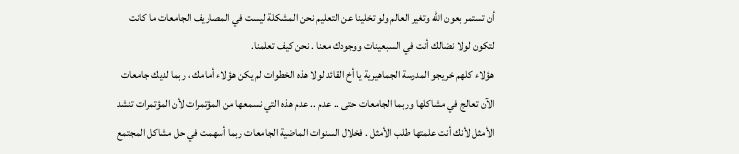أن تستمر بعون الله وتغير العالم ولو تخلينا عن التعليم نحن المشكلة ليست في المصاريف الجامعات ما كانت لتكون لولا نضالك أنت في السبعينات ووجودك معنا . نحن كيف تعلمنا.
هؤلاء كلهم خريجو المدرسة الجماهيرية يا أخ القائد لولا هذه الخطوات لم يكن هؤلاء أمامك ، ربما لديك جامعات الآن تعالج في مشاكلها وربما الجامعات حتى .. عدم .. عدم هذه التي نسمعها من المؤتمرات لأن المؤتمرات تنشد الأمثل لأنك أنت علمتها طلب الأمثل . فخلال السنوات الماضية الجامعات ربما أسهمت في حل مشاكل المجتمع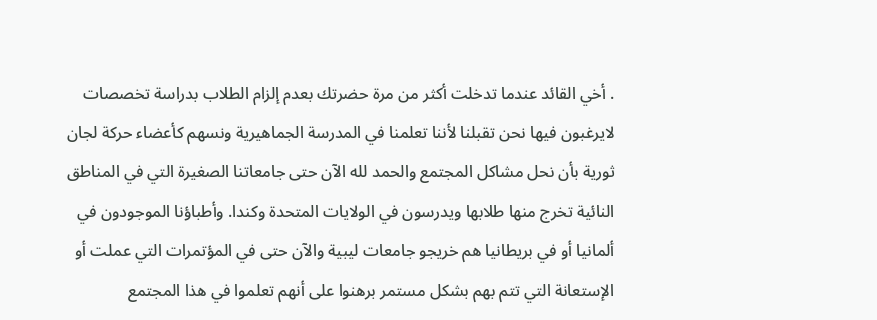. أخي القائد عندما تدخلت أكثر من مرة حضرتك بعدم إلزام الطلاب بدراسة تخصصات لايرغبون فيها نحن تقبلنا لأننا تعلمنا في المدرسة الجماهيرية ونسهم كأعضاء حركة لجان ثورية بأن نحل مشاكل المجتمع والحمد لله الآن حتى جامعاتنا الصغيرة التي في المناطق النائية تخرج منها طلابها ويدرسون في الولايات المتحدة وكندا. وأطباؤنا الموجودون في ألمانيا أو في بريطانيا هم خريجو جامعات ليبية والآن حتى في المؤتمرات التي عملت أو الإستعانة التي تتم بهم بشكل مستمر برهنوا على أنهم تعلموا في هذا المجتمع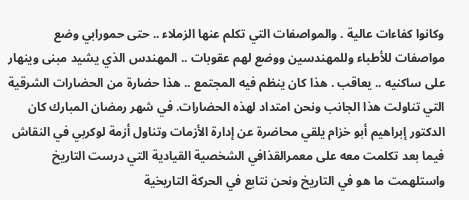وكانوا كفاءات عالية . والمواصفات التي تكلم عنها الزملاء .. حتى حمورابي وضع مواصفات للأطباء وللمهندسين ووضع لهم عقوبات .. المهندس الذي يشيد مبنى وينهار على ساكنيه .. يعاقب . هذا كان ينظم فيه المجتمع .. هذا حضارة من الحضارات الشرقية التي تناولت هذا الجانب ونحن امتداد لهذه الحضارات. في شهر رمضان المبارك كان الدكتور إبراهيم أبو خزام يلقي محاضرة عن إدارة الأزمات وتناول أزمة لوكربي في النقاش فيما بعد تكلمت معه على معمرالقذافي الشخصية القيادية التي درست التاريخ واستلهمت ما هو في التاريخ ونحن نتابع في الحركة التاريخية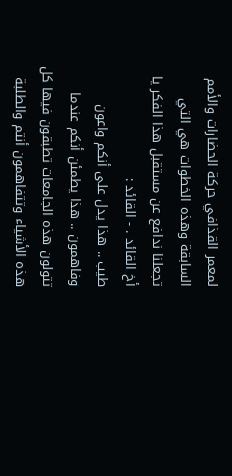لمعمر القذافي حركة الحضارات والأمم السابقة وهذه الخطوات هي التي تجعلنا ندافع عن مستقبل هذا الفكر يا أخ القائد . - القائد :
طيب .. هذا يدل على أنكم واعون وفاهمون .. هذا يطمئن أنكم عندما تتولون هذه الجامعات تطبقون فيها كل هذه الأشياء وتتفاهمون أنتم والطلبة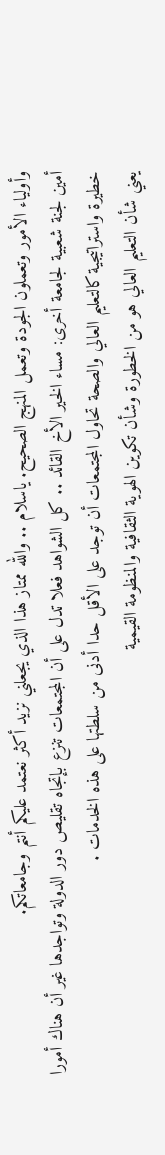وأولياء الأمور وتعملون الجودة وتعمل المنهج الصحيح. ياسلام .. والله ممتاز هذا الذي يجعلني نزيد أكثر نعتمد عليكم أنتم وجامعاتكم.
أمين لجنة شعبية لجامعة أخرى: مساء الخير الأخ القائد .. كل الشواهد فعلا تدل على أن المجتمعات تنزع بإتجاه تقليص دور الدولة وتواجدها غير أن هناك أمورا خطيرة واستراتيجية كالتعليم العالي والصحة تحاول المجتمعات أن توجد على الأقل حدا أدنى من سلطتها على هذه الخدمات .
يعني شأن التعليم العالي هو من الخطورة وشأن تكوين الهوية الثقافية والمنظومة القيمية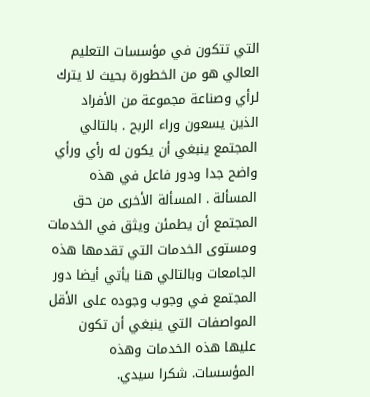التي تتكون في مؤسسات التعليم العالي هو من الخطورة بحيث لا يترك لرأي وصناعة مجموعة من الأفراد الذين يسعون وراء الربح . بالتالي المجتمع ينبغي أن يكون له رأي ورأي واضح جدا ودور فاعل في هذه المسألة . المسألة الأخرى من حق المجتمع أن يطمئن ويثق في الخدمات ومستوى الخدمات التي تقدمها هذه الجامعات وبالتالي هنا يأتي أيضا دور المجتمع في وجوب وجوده على الأقل المواصفات التي ينبغي أن تكون عليها هذه الخدمات وهذه المؤسسات. شكرا سيدي.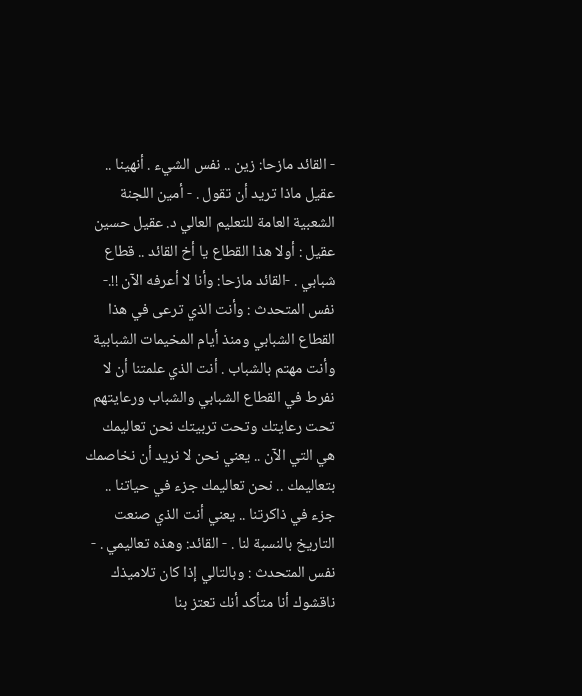- القائد مازحا: زين .. نفس الشيء . أنهينا .. عقيل ماذا تريد أن تقول . - أمين اللجنة الشعبية العامة للتعليم العالي د. عقيل حسين عقيل : أولا هذا القطاع يا أخ القائد .. قطاع شبابي . -القائد مازحا: وأنا لا أعرفه الآن !!.- نفس المتحدث : وأنت الذي ترعى في هذا القطاع الشبابي ومنذ أيام المخيمات الشبابية وأنت مهتم بالشباب . أنت الذي علمتنا أن لا نفرط في القطاع الشبابي والشباب ورعايتهم تحت رعايتك وتحت تربيتك نحن تعاليمك هي التي الآن .. يعني نحن لا نريد أن نخاصمك بتعاليمك .. نحن تعاليمك جزء في حياتنا .. جزء في ذاكرتنا .. يعني أنت الذي صنعت التاريخ بالنسبة لنا . - القائد: وهذه تعاليمي . - نفس المتحدث : وبالتالي إذا كان تلاميذك ناقشوك أنا متأكد أنك تعتز بنا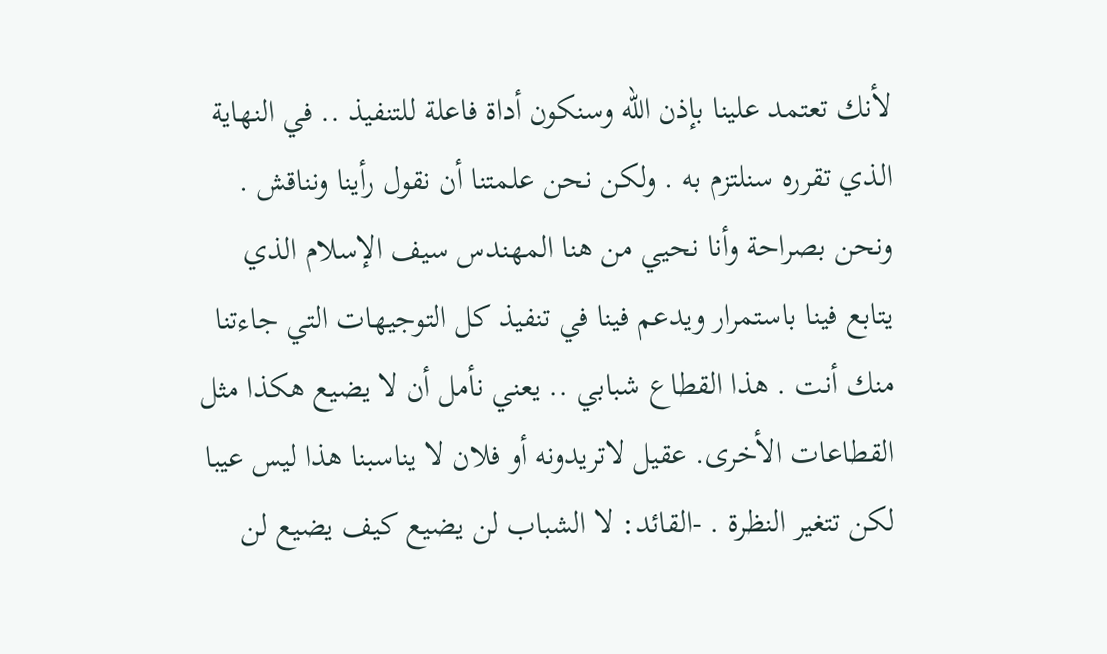لأنك تعتمد علينا بإذن الله وسنكون أداة فاعلة للتنفيذ .. في النهاية الذي تقرره سنلتزم به . ولكن نحن علمتنا أن نقول رأينا ونناقش . ونحن بصراحة وأنا نحيي من هنا المهندس سيف الإسلام الذي يتابع فينا باستمرار ويدعم فينا في تنفيذ كل التوجيهات التي جاءتنا منك أنت . هذا القطاع شبابي .. يعني نأمل أن لا يضيع هكذا مثل القطاعات الأخرى. عقيل لاتريدونه أو فلان لا يناسبنا هذا ليس عيبا لكن تتغير النظرة . -القائد: لا الشباب لن يضيع كيف يضيع لن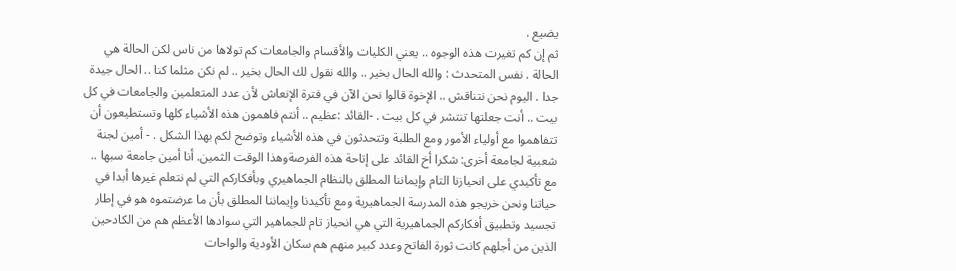يضيع .
ثم إن كم تغيرت هذه الوجوه .. يعني الكليات والأقسام والجامعات كم تولاها من ناس لكن الحالة هي الحالة . نفس المتحدث : والله الحال بخير .. والله نقول لك الحال بخير .. لم نكن مثلما كنا .. الحال جيدة جدا . اليوم نحن نتناقش .. الإخوة قالوا نحن الآن في فترة الإنعاش لأن عدد المتعلمين والجامعات في كل بيت .. أنت جعلتها تنتشر في كل بيت . -القائد :عظيم .. أنتم فاهمون هذه الأشياء كلها وتستطيعون أن تتفاهموا مع أولياء الأمور ومع الطلبة وتتحدثون في هذه الأشياء وتوضح لكم بهذا الشكل . - أمين لجنة شعبية لجامعة أخرى: شكرا أخ القائد على إتاحة هذه الفرصةوهذا الوقت الثمين. أنا أمين جامعة سبها .. مع تأكيدي على انحيازنا التام وإيماننا المطلق بالنظام الجماهيري وبأفكاركم التي لم نتعلم غيرها أبدا في حياتنا ونحن خريجو هذه المدرسة الجماهيرية ومع تأكيدنا وإيماننا المطلق بأن ما عرضتموه هو في إطار تجسيد وتطبيق أفكاركم الجماهيرية التي هي انحياز تام للجماهير التي سوادها الأعظم هم من الكادحين الذين من أجلهم كانت ثورة الفاتح وعدد كبير منهم هم سكان الأودية والواحات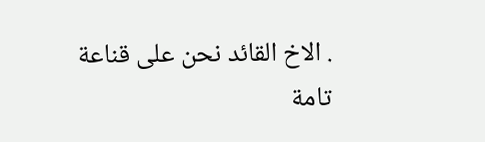. الاخ القائد نحن على قناعة تامة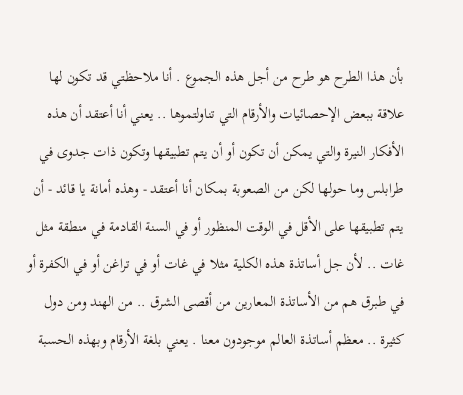بأن هذا الطرح هو طرح من أجل هذه الجموع . أنا ملاحظتي قد تكون لها علاقة ببعض الإحصائيات والأرقام التي تناولتموها .. يعني أنا أعتقد أن هذه الأفكار النيرة والتي يمكن أن تكون أو أن يتم تطبيقها وتكون ذات جدوى في طرابلس وما حولها لكن من الصعوبة بمكان أنا أعتقد - وهذه أمانة يا قائد - أن يتم تطبيقها على الأقل في الوقت المنظور أو في السنة القادمة في منطقة مثل غات .. لأن جل أساتذة هذه الكلية مثلا في غات أو في تراغن أو في الكفرة أو في طبرق هم من الأساتذة المعارين من أقصى الشرق .. من الهند ومن دول كثيرة .. معظم أساتذة العالم موجودون معنا . يعني بلغة الأرقام وبهذه الحسبة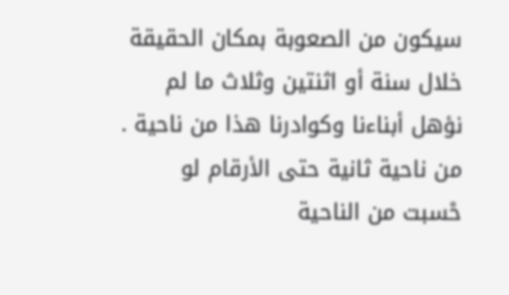سيكون من الصعوبة بمكان الحقيقة خلال سنة أو اثنتين وثلاث ما لم نؤهل أبناءنا وكوادرنا هذا من ناحية . من ناحية ثانية حتى الأرقام لو حْسبت من الناحية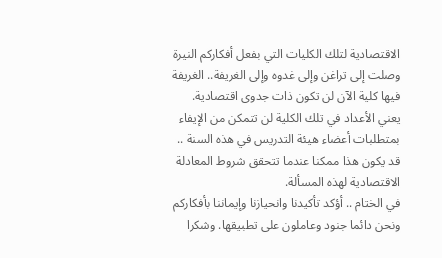الاقتصادية لتلك الكليات التي بفعل أفكاركم النيرة وصلت إلى تراغن وإلى غدوه وإلى الغريفة.. الغريفة فيها كلية الآن لن تكون ذات جدوى اقتصادية. يعني الأعداد في تلك الكلية لن تتمكن من الإيفاء بمتطلبات أعضاء هيئة التدريس في هذه السنة .. قد يكون هذا ممكنا عندما تتحقق شروط المعادلة الاقتصادية لهذه المسألة.
في الختام .. أؤكد تأكيدنا وانحيازنا وإيماننا بأفكاركم ونحن دائما جنود وعاملون على تطبيقها. وشكرا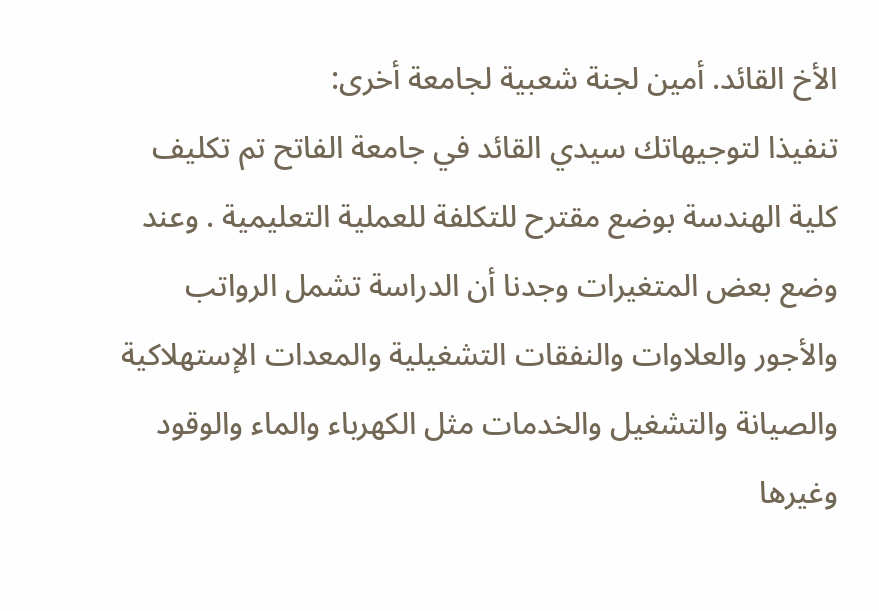الأخ القائد. أمين لجنة شعبية لجامعة أخرى:
تنفيذا لتوجيهاتك سيدي القائد في جامعة الفاتح تم تكليف كلية الهندسة بوضع مقترح للتكلفة للعملية التعليمية . وعند وضع بعض المتغيرات وجدنا أن الدراسة تشمل الرواتب والأجور والعلاوات والنفقات التشغيلية والمعدات الإستهلاكية والصيانة والتشغيل والخدمات مثل الكهرباء والماء والوقود وغيرها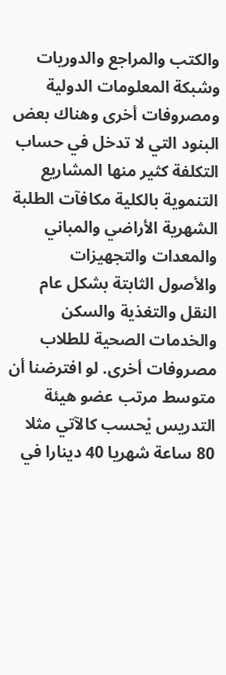والكتب والمراجع والدوريات وشبكة المعلومات الدولية ومصروفات أخرى وهناك بعض البنود التي لا تدخل في حساب التكلفة كثير منها المشاريع التنموية بالكلية مكافآت الطلبة الشهرية الأراضي والمباني والمعدات والتجهيزات والأصول الثابتة بشكل عام النقل والتغذية والسكن والخدمات الصحية للطلاب مصروفات أخرى. لو افترضنا أن متوسط مرتب عضو هيئة التدريس يْحسب كالآتي مثلا 80 ساعة شهريا 40 دينارا في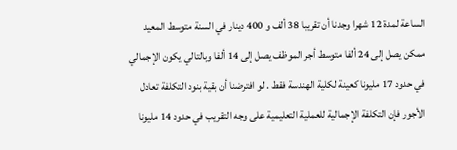الساعة لمدة 12 شهرا وجدنا أن تقريبا 38 ألف و 400 دينار في السنة متوسط المعيد ممكن يصل إلى 24 ألفا متوسط أجر الموظف يصل إلى 14 ألفا وبالتالي يكون الإجمالي في حدود 17 مليونا كعينة لكلية الهندسة فقط . لو افترضنا أن بقية بنود التكلفة تعادل الأجور فإن التكلفة الإجمالية للعملية التعليمية على وجه التقريب في حدود 14 مليونا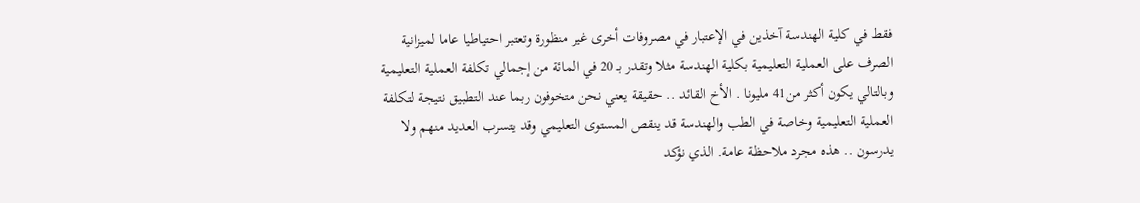فقط في كلية الهندسة آخذين في الإعتبار في مصروفات أخرى غير منظورة وتعتبر احتياطيا عاما لميزانية الصرف على العملية التعليمية بكلية الهندسة مثلا وتقدر بـ 20 في المائة من إجمالي تكلفة العملية التعليمية وبالتالي يكون أكثر من41 مليونا . الأخ القائد .. حقيقة يعني نحن متخوفون ربما عند التطبيق نتيجة لتكلفة العملية التعليمية وخاصة في الطب والهندسة قد ينقص المستوى التعليمي وقد يتسرب العديد منهم ولا يدرسون .. هذه مجرد ملاحظة عامة. الذي نؤكد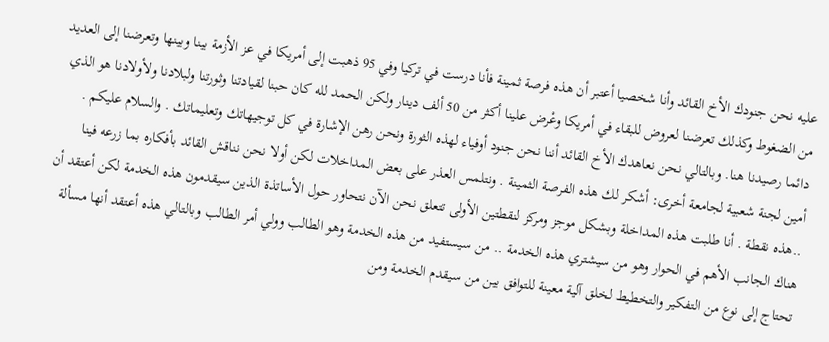عليه نحن جنودك الأخ القائد وأنا شخصيا أعتبر أن هذه فرصة ثمينة فأنا درست في تركيا وفي 95 ذهبت إلى أمريكا في عز الأزمة بينا وبينها وتعرضنا إلى العديد من الضغوط وكذلك تعرضنا لعروض للبقاء في أمريكا وعْرض علينا أكثر من 50 ألف دينار ولكن الحمد لله كان حبنا لقيادتنا وثورتنا ولبلادنا ولأولادنا هو الذي دائما رصيدنا هنا. وبالتالي نحن نعاهدك الأخ القائد أننا نحن جنود أوفياء لهذه الثورة ونحن رهن الإشارة في كل توجيهاتك وتعليماتك . والسلام عليكم .
أمين لجنة شعبية لجامعة أخرى: أشكر لك هذه الفرصة الثمينة . ونتلمس العذر على بعض المداخلات لكن أولا نحن نناقش القائد بأفكاره بما زرعه فينا ..هذه نقطة . أنا طلبت هذه المداخلة وبشكل موجز ومركز لنقطتين الأولى تتعلق نحن الآن نتحاور حول الأساتذة الذين سيقدمون هذه الخدمة لكن أعتقد أن هناك الجانب الأهم في الحوار وهو من سيشتري هذه الخدمة .. من سيستفيد من هذه الخدمة وهو الطالب وولي أمر الطالب وبالتالي هذه أعتقد أنها مسألة تحتاج إلى نوع من التفكير والتخطيط لخلق آلية معينة للتوافق بين من سيقدم الخدمة ومن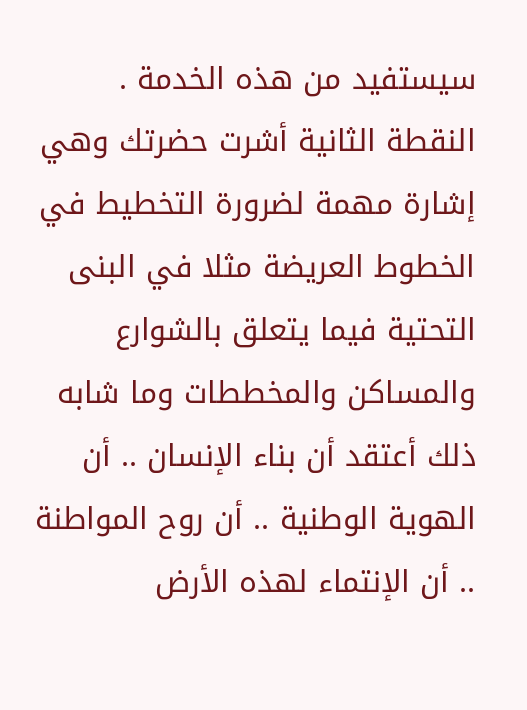سيستفيد من هذه الخدمة .
النقطة الثانية أشرت حضرتك وهي إشارة مهمة لضرورة التخطيط في الخطوط العريضة مثلا في البنى التحتية فيما يتعلق بالشوارع والمساكن والمخططات وما شابه ذلك أعتقد أن بناء الإنسان .. أن الهوية الوطنية .. أن روح المواطنة .. أن الإنتماء لهذه الأرض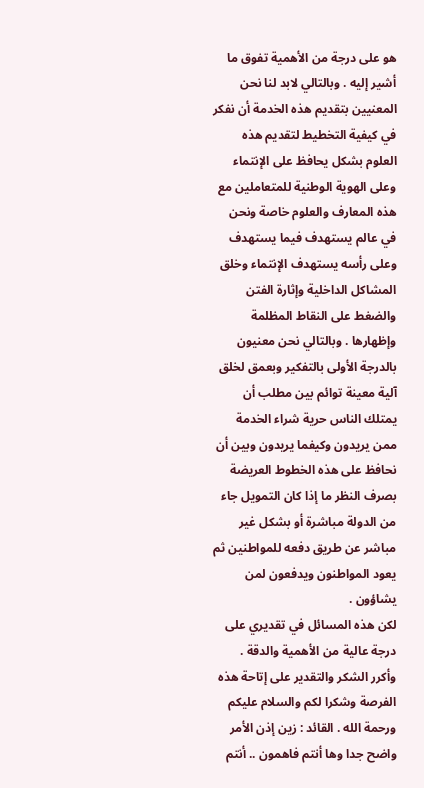هو على درجة من الأهمية تفوق ما أشير إليه . وبالتالي لابد لنا نحن المعنيين بتقديم هذه الخدمة أن نفكر في كيفية التخطيط لتقديم هذه العلوم بشكل يحافظ على الإنتماء وعلى الهوية الوطنية للمتعاملين مع هذه المعارف والعلوم خاصة ونحن في عالم يستهدف فيما يستهدف وعلى رأسه يستهدف الإنتماء وخلق المشاكل الداخلية وإثارة الفتن والضغط على النقاط المظلمة وإظهارها . وبالتالي نحن معنيون بالدرجة الأولى بالتفكير وبعمق لخلق آلية معينة توائم بين مطلب أن يمتلك الناس حرية شراء الخدمة ممن يريدون وكيفما يريدون وبين أن نحافظ على هذه الخطوط العريضة بصرف النظر ما إذا كان التمويل جاء من الدولة مباشرة أو بشكل غير مباشر عن طريق دفعه للمواطنين ثم يعود المواطنون ويدفعون لمن يشاؤون .
لكن هذه المسائل في تقديري على درجة عالية من الأهمية والدقة . وأكرر الشكر والتقدير على إتاحة هذه الفرصة وشكرا لكم والسلام عليكم ورحمة الله . القائد : زين إذن الأمر واضح جدا وها أنتم فاهمون .. أنتم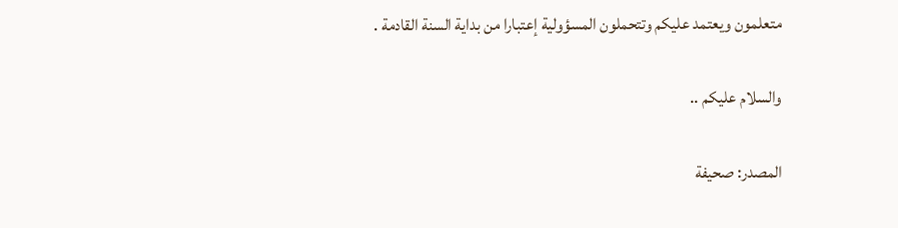متعلمون ويعتمد عليكم وتتحملون المسؤولية إعتبارا من بداية السنة القادمة .

والسلام عليكم ..

المصدر: صحيفة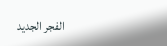الفجر الجديد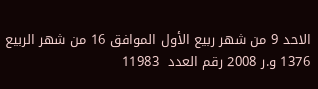الاحد 9 من شهر ربيع الأول الموافق 16 من شهر الربيع 1376 و.ر 2008 رقم العدد  11983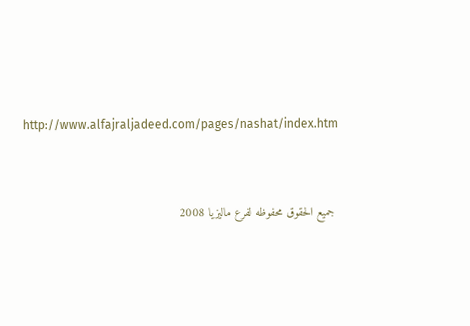http://www.alfajraljadeed.com/pages/nashat/index.htm


 جميع الحقوق محفوظه لفرع ماليزيا 2008